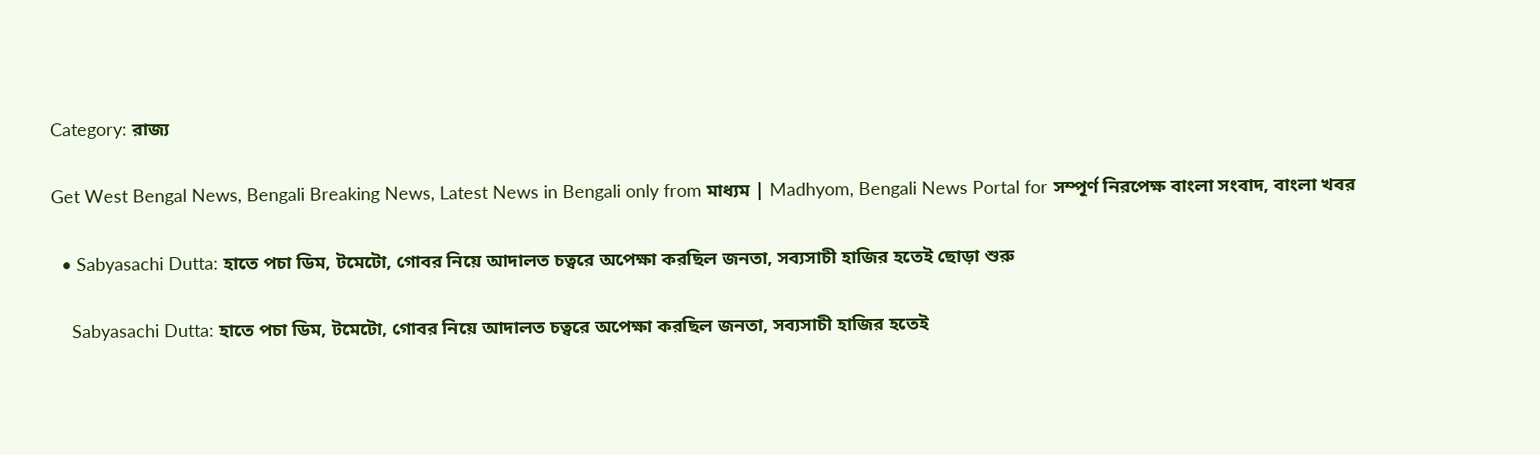Category: রাজ্য

Get West Bengal News, Bengali Breaking News, Latest News in Bengali only from মাধ্যম | Madhyom, Bengali News Portal for সম্পূর্ণ নিরপেক্ষ বাংলা সংবাদ, বাংলা খবর

  • Sabyasachi Dutta: হাতে পচা ডিম, টমেটো, গোবর নিয়ে আদালত চত্বরে অপেক্ষা করছিল জনতা, সব্যসাচী হাজির হতেই ছোড়া শুরু

    Sabyasachi Dutta: হাতে পচা ডিম, টমেটো, গোবর নিয়ে আদালত চত্বরে অপেক্ষা করছিল জনতা, সব্যসাচী হাজির হতেই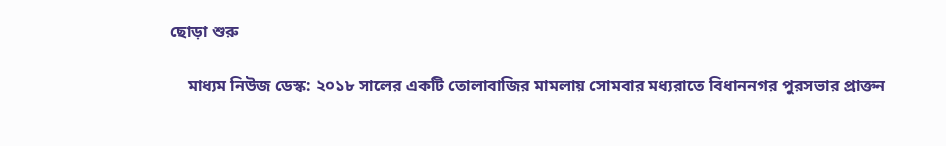ছোড়া শুরু

    মাধ্যম নিউজ ডেস্ক: ২০১৮ সালের একটি তোলাবাজির মামলায় সোমবার মধ্যরাতে বিধাননগর পুরসভার প্রাক্তন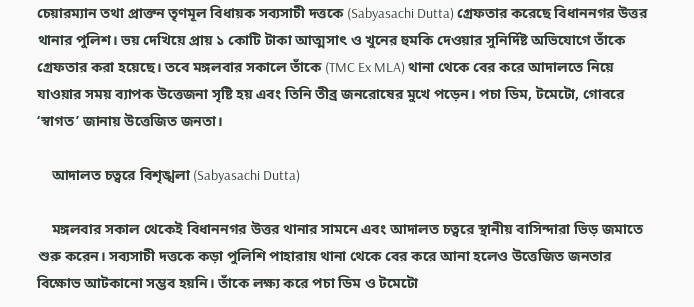চেয়ারম্যান তথা প্রাক্তন তৃণমূল বিধায়ক সব্যসাচী দত্তকে (Sabyasachi Dutta) গ্রেফতার করেছে বিধাননগর উত্তর থানার পুলিশ। ভয় দেখিয়ে প্রায় ১ কোটি টাকা আত্মসাৎ ও খুনের হুমকি দেওয়ার সুনির্দিষ্ট অভিযোগে তাঁকে গ্রেফতার করা হয়েছে। তবে মঙ্গলবার সকালে তাঁকে (TMC Ex MLA) থানা থেকে বের করে আদালতে নিয়ে যাওয়ার সময় ব্যাপক উত্তেজনা সৃষ্টি হয় এবং তিনি তীব্র জনরোষের মুখে পড়েন। পচা ডিম, টমেটো, গোবরে ‘স্বাগত’ জানায় উত্তেজিত জনতা।

    আদালত চত্বরে বিশৃঙ্খলা (Sabyasachi Dutta)

    মঙ্গলবার সকাল থেকেই বিধাননগর উত্তর থানার সামনে এবং আদালত চত্বরে স্থানীয় বাসিন্দারা ভিড় জমাতে শুরু করেন। সব্যসাচী দত্তকে কড়া পুলিশি পাহারায় থানা থেকে বের করে আনা হলেও উত্তেজিত জনতার বিক্ষোভ আটকানো সম্ভব হয়নি। তাঁকে লক্ষ্য করে পচা ডিম ও টমেটো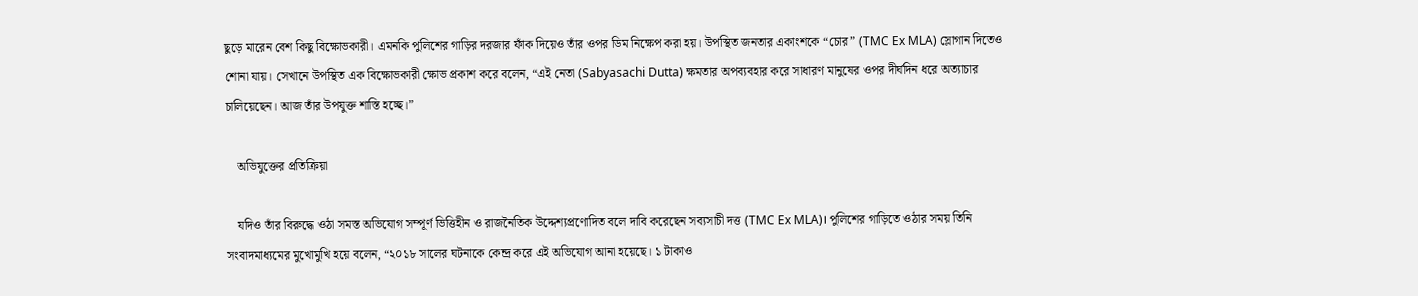ছুড়ে মারেন বেশ কিছু বিক্ষোভকারী। এমনকি পুলিশের গাড়ির দরজার ফাঁক দিয়েও তাঁর ওপর ডিম নিক্ষেপ করা হয়। উপস্থিত জনতার একাংশকে “চোর” (TMC Ex MLA) স্লোগান দিতেও শোনা যায়। সেখানে উপস্থিত এক বিক্ষোভকারী ক্ষোভ প্রকাশ করে বলেন, “এই নেতা (Sabyasachi Dutta) ক্ষমতার অপব্যবহার করে সাধারণ মানুষের ওপর দীর্ঘদিন ধরে অত্যাচার চালিয়েছেন। আজ তাঁর উপযুক্ত শাস্তি হচ্ছে।”

    অভিযুক্তের প্রতিক্রিয়া

    যদিও তাঁর বিরুদ্ধে ওঠা সমস্ত অভিযোগ সম্পূর্ণ ভিত্তিহীন ও রাজনৈতিক উদ্দেশ্যপ্রণোদিত বলে দাবি করেছেন সব্যসাচী দত্ত (TMC Ex MLA)। পুলিশের গাড়িতে ওঠার সময় তিনি সংবাদমাধ্যমের মুখোমুখি হয়ে বলেন, “২০১৮ সালের ঘটনাকে কেন্দ্র করে এই অভিযোগ আনা হয়েছে। ১ টাকাও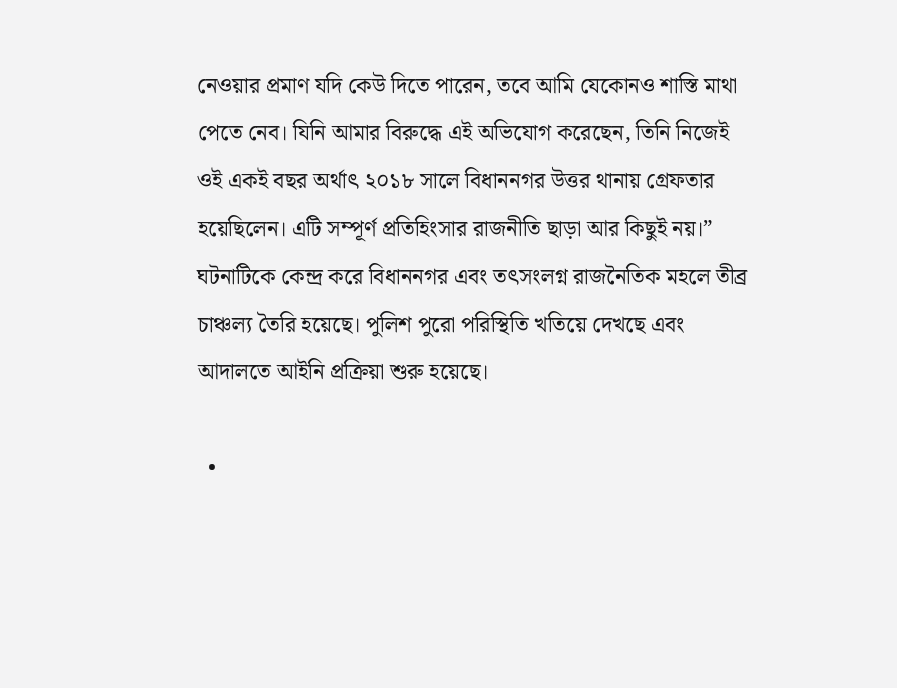নেওয়ার প্রমাণ যদি কেউ দিতে পারেন, তবে আমি যেকোনও শাস্তি মাথা পেতে নেব। যিনি আমার বিরুদ্ধে এই অভিযোগ করেছেন, তিনি নিজেই ওই একই বছর অর্থাৎ ২০১৮ সালে বিধাননগর উত্তর থানায় গ্রেফতার হয়েছিলেন। এটি সম্পূর্ণ প্রতিহিংসার রাজনীতি ছাড়া আর কিছুই নয়।” ঘটনাটিকে কেন্দ্র করে বিধাননগর এবং তৎসংলগ্ন রাজনৈতিক মহলে তীব্র চাঞ্চল্য তৈরি হয়েছে। পুলিশ পুরো পরিস্থিতি খতিয়ে দেখছে এবং আদালতে আইনি প্রক্রিয়া শুরু হয়েছে।

  •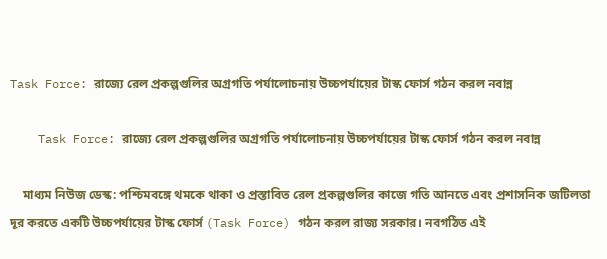Task Force: রাজ্যে রেল প্রকল্পগুলির অগ্রগতি পর্যালোচনায় উচ্চপর্যায়ের টাস্ক ফোর্স গঠন করল নবান্ন

    Task Force: রাজ্যে রেল প্রকল্পগুলির অগ্রগতি পর্যালোচনায় উচ্চপর্যায়ের টাস্ক ফোর্স গঠন করল নবান্ন

    মাধ্যম নিউজ ডেস্ক: পশ্চিমবঙ্গে থমকে থাকা ও প্রস্তাবিত রেল প্রকল্পগুলির কাজে গতি আনতে এবং প্রশাসনিক জটিলতা দূর করতে একটি উচ্চপর্যায়ের টাস্ক ফোর্স (Task Force) গঠন করল রাজ্য সরকার। নবগঠিত এই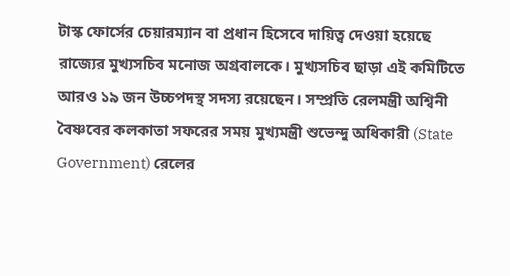টাস্ক ফোর্সের চেয়ারম্যান বা প্রধান হিসেবে দায়িত্ব দেওয়া হয়েছে রাজ্যের মুখ্যসচিব মনোজ অগ্রবালকে। মুখ্যসচিব ছাড়া এই কমিটিতে আরও ১৯ জন উচ্চপদস্থ সদস্য রয়েছেন। সম্প্রতি রেলমন্ত্রী অশ্বিনী বৈষ্ণবের কলকাতা সফরের সময় মুখ্যমন্ত্রী শুভেন্দু অধিকারী (State Government) রেলের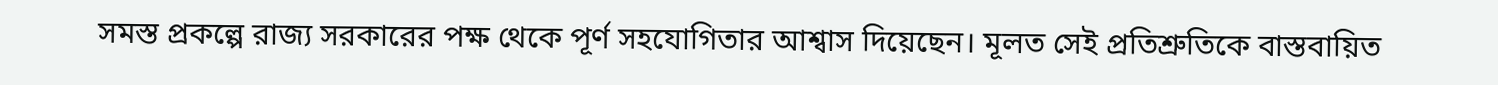সমস্ত প্রকল্পে রাজ্য সরকারের পক্ষ থেকে পূর্ণ সহযোগিতার আশ্বাস দিয়েছেন। মূলত সেই প্রতিশ্রুতিকে বাস্তবায়িত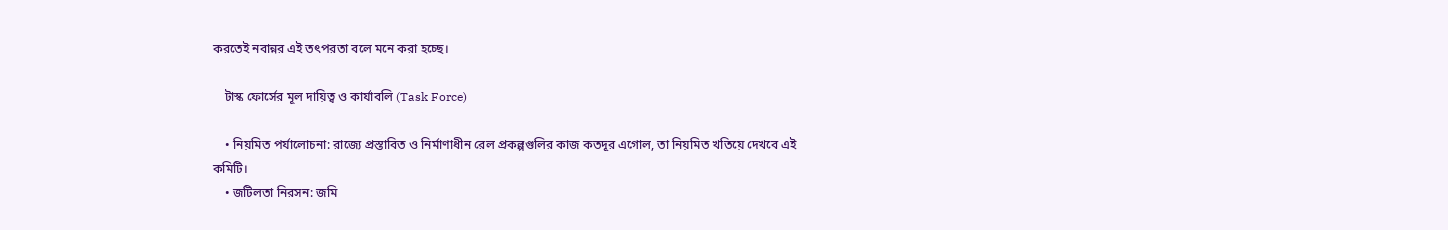করতেই নবান্নর এই তৎপরতা বলে মনে করা হচ্ছে।

    টাস্ক ফোর্সের মূল দায়িত্ব ও কার্যাবলি (Task Force)

    • নিয়মিত পর্যালোচনা: রাজ্যে প্রস্তাবিত ও নির্মাণাধীন রেল প্রকল্পগুলির কাজ কতদূর এগোল, তা নিয়মিত খতিয়ে দেখবে এই কমিটি।
    • জটিলতা নিরসন: জমি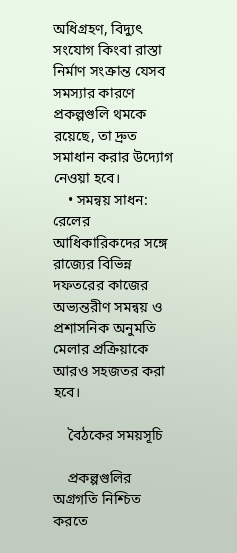অধিগ্রহণ, বিদ্যুৎ সংযোগ কিংবা রাস্তা নির্মাণ সংক্রান্ত যেসব সমস্যার কারণে প্রকল্পগুলি থমকে রয়েছে, তা দ্রুত সমাধান করার উদ্যোগ নেওয়া হবে।
    • সমন্বয় সাধন: রেলের আধিকারিকদের সঙ্গে রাজ্যের বিভিন্ন দফতরের কাজের অভ্যন্তরীণ সমন্বয় ও প্রশাসনিক অনুমতি মেলার প্রক্রিয়াকে আরও সহজতর করা হবে।

    বৈঠকের সময়সূচি

    প্রকল্পগুলির অগ্রগতি নিশ্চিত করতে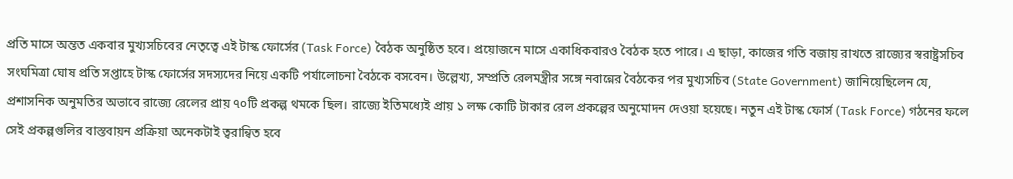প্রতি মাসে অন্তত একবার মুখ্যসচিবের নেতৃত্বে এই টাস্ক ফোর্সের (Task Force) বৈঠক অনুষ্ঠিত হবে। প্রয়োজনে মাসে একাধিকবারও বৈঠক হতে পারে। এ ছাড়া, কাজের গতি বজায় রাখতে রাজ্যের স্বরাষ্ট্রসচিব সংঘমিত্রা ঘোষ প্রতি সপ্তাহে টাস্ক ফোর্সের সদস্যদের নিয়ে একটি পর্যালোচনা বৈঠকে বসবেন। উল্লেখ্য, সম্প্রতি রেলমন্ত্রীর সঙ্গে নবান্নের বৈঠকের পর মুখ্যসচিব (State Government) জানিয়েছিলেন যে, প্রশাসনিক অনুমতির অভাবে রাজ্যে রেলের প্রায় ৭০টি প্রকল্প থমকে ছিল। রাজ্যে ইতিমধ্যেই প্রায় ১ লক্ষ কোটি টাকার রেল প্রকল্পের অনুমোদন দেওয়া হয়েছে। নতুন এই টাস্ক ফোর্স (Task Force) গঠনের ফলে সেই প্রকল্পগুলির বাস্তবায়ন প্রক্রিয়া অনেকটাই ত্বরান্বিত হবে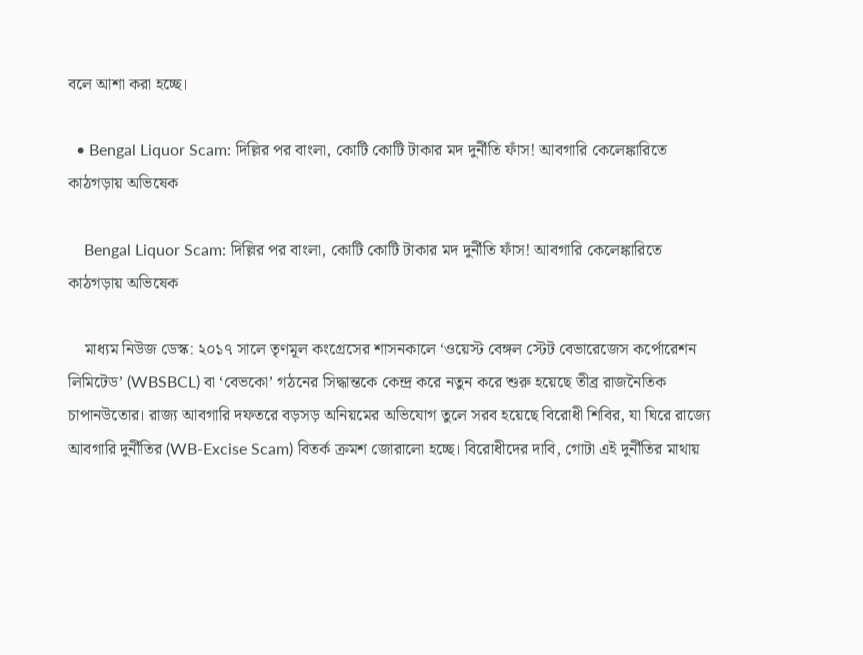বলে আশা করা হচ্ছে।

  • Bengal Liquor Scam: দিল্লির পর বাংলা, কোটি কোটি টাকার মদ দুর্নীতি ফাঁস! আবগারি কেলেঙ্কারিতে কাঠগড়ায় অভিষেক

    Bengal Liquor Scam: দিল্লির পর বাংলা, কোটি কোটি টাকার মদ দুর্নীতি ফাঁস! আবগারি কেলেঙ্কারিতে কাঠগড়ায় অভিষেক

    মাধ্যম নিউজ ডেস্ক: ২০১৭ সালে তৃণমূল কংগ্রেসের শাসনকালে ‘ওয়েস্ট বেঙ্গল স্টেট বেভারেজেস কর্পোরেশন লিমিটেড’ (WBSBCL) বা ‘বেভকো’ গঠনের সিদ্ধান্তকে কেন্দ্র করে নতুন করে শুরু হয়েছে তীব্র রাজনৈতিক চাপানউতোর। রাজ্য আবগারি দফতরে বড়সড় অনিয়মের অভিযোগ তুলে সরব হয়েছে বিরোধী শিবির, যা ঘিরে রাজ্যে আবগারি দুর্নীতির (WB-Excise Scam) বিতর্ক ক্রমশ জোরালো হচ্ছে। বিরোধীদের দাবি, গোটা এই দুর্নীতির মাথায়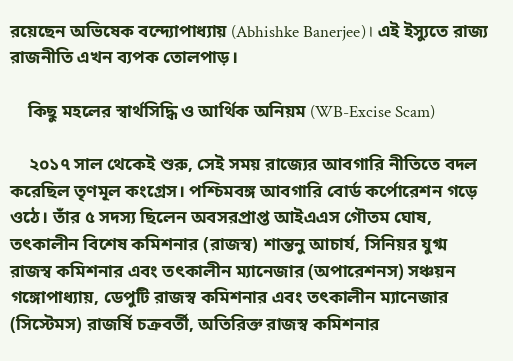রয়েছেন অভিষেক বন্দ্যোপাধ্যায় (Abhishke Banerjee)। এই ইস্যুতে রাজ্য রাজনীতি এখন ব্যপক তোলপাড়।

    কিছু মহলের স্বার্থসিদ্ধি ও আর্থিক অনিয়ম (WB-Excise Scam)

    ২০১৭ সাল থেকেই শুরু, সেই সময় রাজ্যের আবগারি নীতিতে বদল করেছিল তৃণমূল কংগ্রেস। পশ্চিমবঙ্গ আবগারি বোর্ড কর্পোরেশন গড়ে ওঠে। তাঁর ৫ সদস্য ছিলেন অবসরপ্রাপ্ত আইএএস গৌতম ঘোষ, তৎকালীন বিশেষ কমিশনার (রাজস্ব) শান্তনু আচার্য, সিনিয়র যুগ্ম রাজস্ব কমিশনার এবং তৎকালীন ম্যানেজার (অপারেশনস) সঞ্চয়ন গঙ্গোপাধ্যায়, ডেপুটি রাজস্ব কমিশনার এবং তৎকালীন ম্যানেজার (সিস্টেমস) রাজর্ষি চক্রবর্তী, অতিরিক্ত রাজস্ব কমিশনার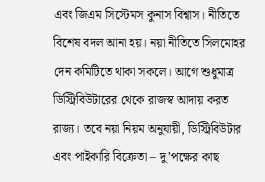এবং জিএম সিস্টেমস কুনাস বিশ্বাস। নীতিতে বিশেষ বদল আনা হয়। নয়া নীতিতে সিলমোহর দেন কমিটিতে থাকা সকলে। আগে শুধুমাত্র ডিস্ট্রিবিউটারের থেকে রাজস্ব আদায় করত রাজ্য। তবে নয়া নিয়ম অনুযায়ী, ডিস্ট্রিবিউটার এবং পাইকারি বিক্রেতা – দু’পক্ষের কাছ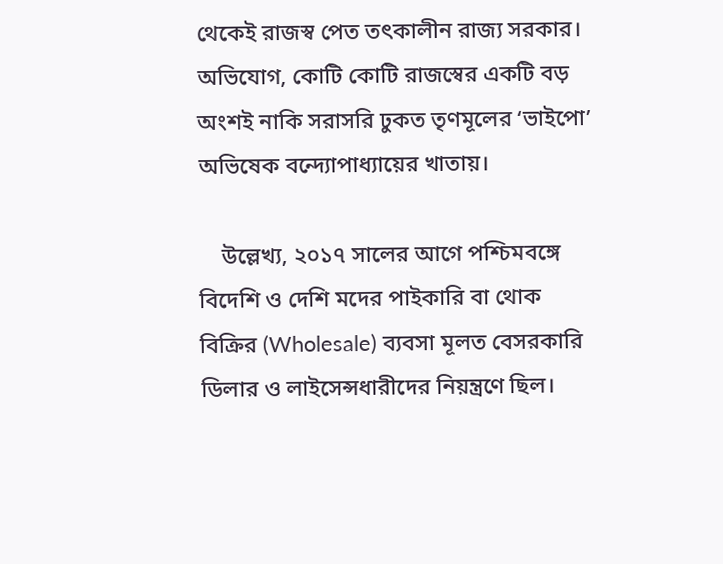থেকেই রাজস্ব পেত তৎকালীন রাজ্য সরকার। অভিযোগ, কোটি কোটি রাজস্বের একটি বড় অংশই নাকি সরাসরি ঢুকত তৃণমূলের ‘ভাইপো’ অভিষেক বন্দ্যোপাধ্যায়ের খাতায়।

    উল্লেখ্য, ২০১৭ সালের আগে পশ্চিমবঙ্গে বিদেশি ও দেশি মদের পাইকারি বা থোক বিক্রির (Wholesale) ব্যবসা মূলত বেসরকারি ডিলার ও লাইসেন্সধারীদের নিয়ন্ত্রণে ছিল।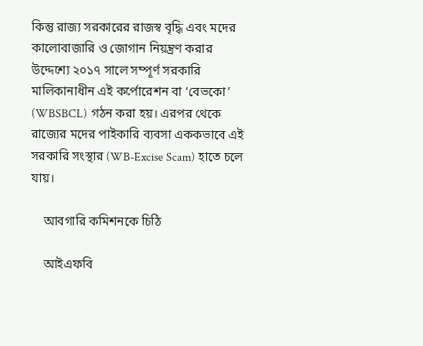কিন্তু রাজ্য সরকারের রাজস্ব বৃদ্ধি এবং মদের কালোবাজারি ও জোগান নিয়ন্ত্রণ করার উদ্দেশ্যে ২০১৭ সালে সম্পূর্ণ সরকারি মালিকানাধীন এই কর্পোরেশন বা ‘বেভকো’ (WBSBCL) গঠন করা হয়। এরপর থেকে রাজ্যের মদের পাইকারি ব্যবসা এককভাবে এই সরকারি সংস্থার (WB-Excise Scam) হাতে চলে যায়।

    আবগারি কমিশনকে চিঠি

    আইএফবি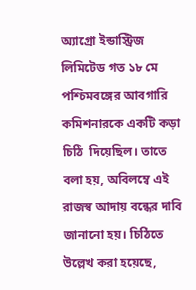অ্যাগ্রো ইন্ডাস্ট্রিজ লিমিটেড গত ১৮ মে পশ্চিমবঙ্গের আবগারি কমিশনারকে একটি কড়া চিঠি  দিয়েছিল। তাতে বলা হয়, অবিলম্বে এই রাজস্ব আদায় বন্ধের দাবি জানানো হয়। চিঠিতে উল্লেখ করা হয়েছে,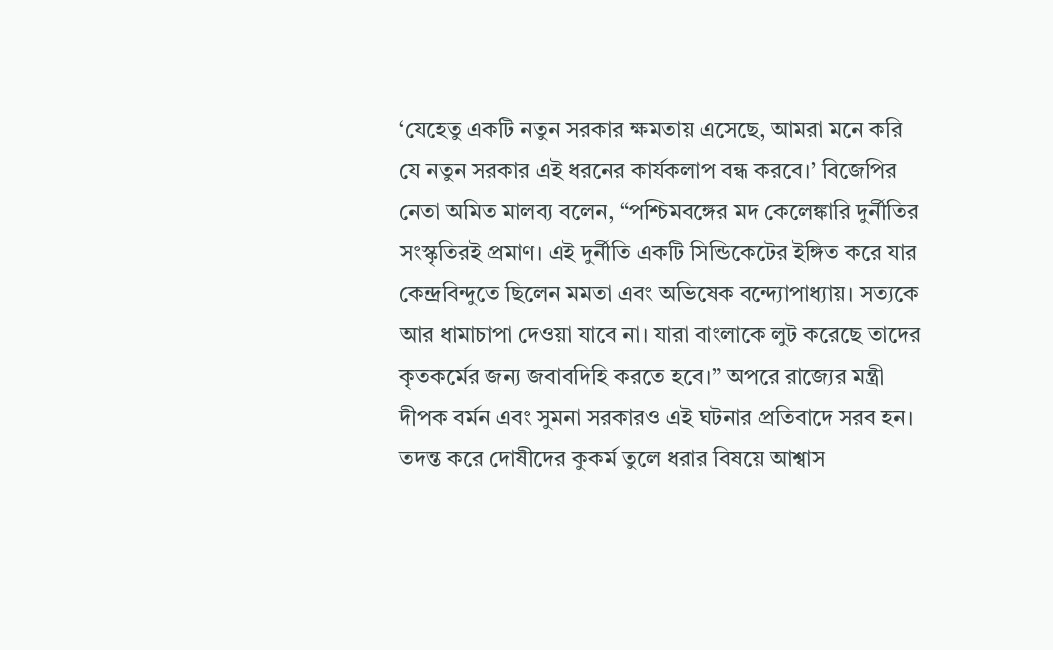‘যেহেতু একটি নতুন সরকার ক্ষমতায় এসেছে, আমরা মনে করি যে নতুন সরকার এই ধরনের কার্যকলাপ বন্ধ করবে।’ বিজেপির নেতা অমিত মালব্য বলেন, “পশ্চিমবঙ্গের মদ কেলেঙ্কারি দুর্নীতির সংস্কৃতিরই প্রমাণ। এই দুর্নীতি একটি সিন্ডিকেটের ইঙ্গিত করে যার কেন্দ্রবিন্দুতে ছিলেন মমতা এবং অভিষেক বন্দ্যোপাধ্যায়। সত্যকে আর ধামাচাপা দেওয়া যাবে না। যারা বাংলাকে লুট করেছে তাদের কৃতকর্মের জন্য জবাবদিহি করতে হবে।” অপরে রাজ্যের মন্ত্রী দীপক বর্মন এবং সুমনা সরকারও এই ঘটনার প্রতিবাদে সরব হন। তদন্ত করে দোষীদের কুকর্ম তুলে ধরার বিষয়ে আশ্বাস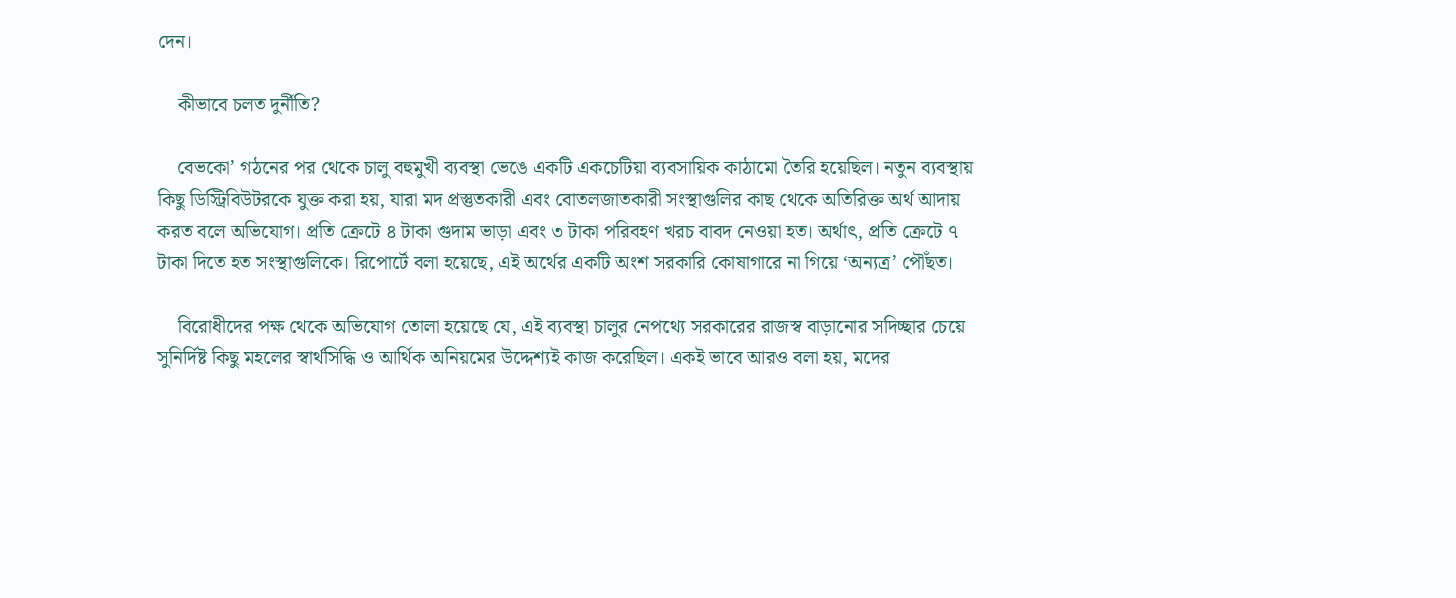দেন।

    কীভাবে চলত দুর্নীতি?

    বেভকো’ গঠনের পর থেকে চালু বহুমুখী ব্যবস্থা ভেঙে একটি একচেটিয়া ব্যবসায়িক কাঠামো তৈরি হয়েছিল। নতুন ব্যবস্থায় কিছু ডিস্ট্রিবিউটরকে যুক্ত করা হয়, যারা মদ প্রস্তুতকারী এবং বোতলজাতকারী সংস্থাগুলির কাছ থেকে অতিরিক্ত অর্থ আদায় করত বলে অভিযোগ। প্রতি ক্রেটে ৪ টাকা গুদাম ভাড়া এবং ৩ টাকা পরিবহণ খরচ বাবদ নেওয়া হত। অর্থাৎ, প্রতি ক্রেটে ৭ টাকা দিতে হত সংস্থাগুলিকে। রিপোর্টে বলা হয়েছে, এই অর্থের একটি অংশ সরকারি কোষাগারে না গিয়ে ‘অন্যত্র’ পৌঁছত।

    বিরোধীদের পক্ষ থেকে অভিযোগ তোলা হয়েছে যে, এই ব্যবস্থা চালুর নেপথ্যে সরকারের রাজস্ব বাড়ানোর সদিচ্ছার চেয়ে সুনির্দিষ্ট কিছু মহলের স্বার্থসিদ্ধি ও আর্থিক অনিয়মের উদ্দেশ্যই কাজ করেছিল। একই ভাবে আরও বলা হয়, মদের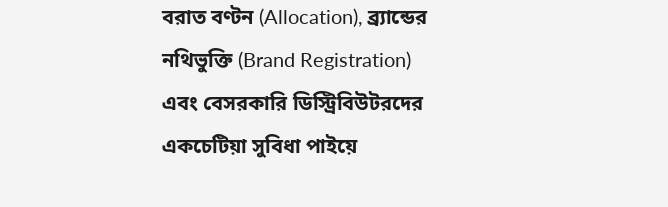বরাত বণ্টন (Allocation), ব্র্যান্ডের নথিভুক্তি (Brand Registration) এবং বেসরকারি ডিস্ট্রিবিউটরদের একচেটিয়া সুবিধা পাইয়ে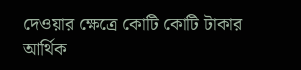দেওয়ার ক্ষেত্রে কোটি কোটি টাকার আর্থিক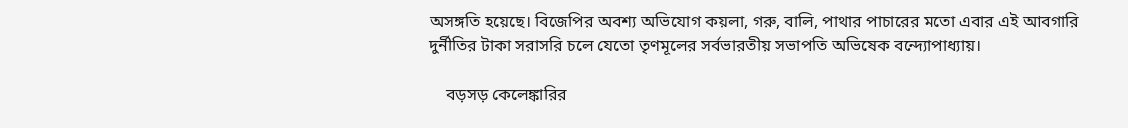অসঙ্গতি হয়েছে। বিজেপির অবশ্য অভিযোগ কয়লা, গরু, বালি, পাথার পাচারের মতো এবার এই আবগারি দুর্নীতির টাকা সরাসরি চলে যেতো তৃণমূলের সর্বভারতীয় সভাপতি অভিষেক বন্দ্যোপাধ্যায়।

    বড়সড় কেলেঙ্কারির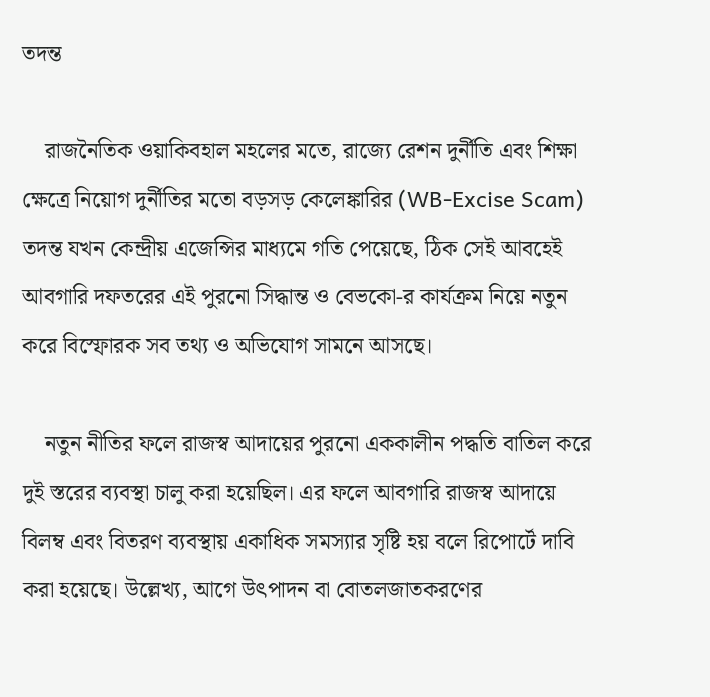তদন্ত

    রাজনৈতিক ওয়াকিবহাল মহলের মতে, রাজ্যে রেশন দুর্নীতি এবং শিক্ষা ক্ষেত্রে নিয়োগ দুর্নীতির মতো বড়সড় কেলেঙ্কারির (WB-Excise Scam) তদন্ত যখন কেন্দ্রীয় এজেন্সির মাধ্যমে গতি পেয়েছে, ঠিক সেই আবহেই আবগারি দফতরের এই পুরনো সিদ্ধান্ত ও বেভকো-র কার্যক্রম নিয়ে নতুন করে বিস্ফোরক সব তথ্য ও অভিযোগ সামনে আসছে।

    নতুন নীতির ফলে রাজস্ব আদায়ের পুরনো এককালীন পদ্ধতি বাতিল করে দুই স্তরের ব্যবস্থা চালু করা হয়েছিল। এর ফলে আবগারি রাজস্ব আদায়ে বিলম্ব এবং বিতরণ ব্যবস্থায় একাধিক সমস্যার সৃষ্টি হয় বলে রিপোর্টে দাবি করা হয়েছে। উল্লেখ্য, আগে উৎপাদন বা বোতলজাতকরণের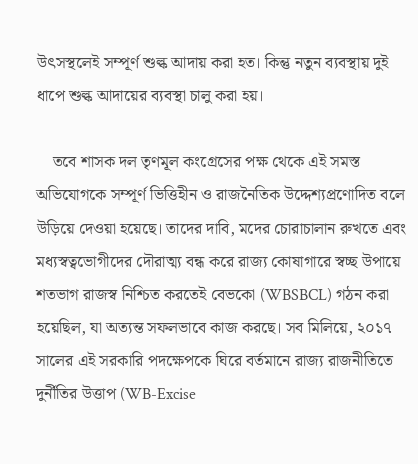উৎসস্থলেই সম্পূর্ণ শুল্ক আদায় করা হত। কিন্তু নতুন ব্যবস্থায় দুই ধাপে শুল্ক আদায়ের ব্যবস্থা চালু করা হয়।

    তবে শাসক দল তৃণমূল কংগ্রেসের পক্ষ থেকে এই সমস্ত অভিযোগকে সম্পূর্ণ ভিত্তিহীন ও রাজনৈতিক উদ্দেশ্যপ্রণোদিত বলে উড়িয়ে দেওয়া হয়েছে। তাদের দাবি, মদের চোরাচালান রুখতে এবং মধ্যস্বত্বভোগীদের দৌরাত্ম্য বন্ধ করে রাজ্য কোষাগারে স্বচ্ছ উপায়ে শতভাগ রাজস্ব নিশ্চিত করতেই বেভকো (WBSBCL) গঠন করা হয়েছিল, যা অত্যন্ত সফলভাবে কাজ করছে। সব মিলিয়ে, ২০১৭ সালের এই সরকারি পদক্ষেপকে ঘিরে বর্তমানে রাজ্য রাজনীতিতে দুর্নীতির উত্তাপ (WB-Excise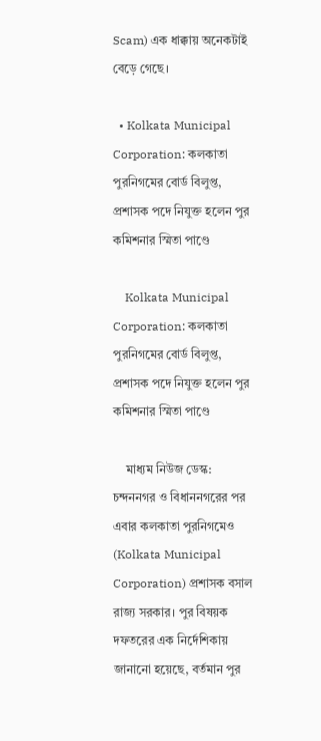Scam) এক ধাক্কায় অনেকটাই বেড়ে গেছে।

  • Kolkata Municipal Corporation: কলকাতা পুরনিগমের বোর্ড বিলুপ্ত, প্রশাসক পদে নিযুক্ত হলেন পুর কমিশনার স্মিতা পাণ্ডে

    Kolkata Municipal Corporation: কলকাতা পুরনিগমের বোর্ড বিলুপ্ত, প্রশাসক পদে নিযুক্ত হলেন পুর কমিশনার স্মিতা পাণ্ডে

    মাধ্যম নিউজ ডেস্ক: চন্দননগর ও বিধাননগরের পর এবার কলকাতা পুরনিগমেও (Kolkata Municipal Corporation) প্রশাসক বসাল রাজ্য সরকার। পুর বিষয়ক দফতরের এক নির্দেশিকায় জানানো হয়েছে, বর্তমান পুর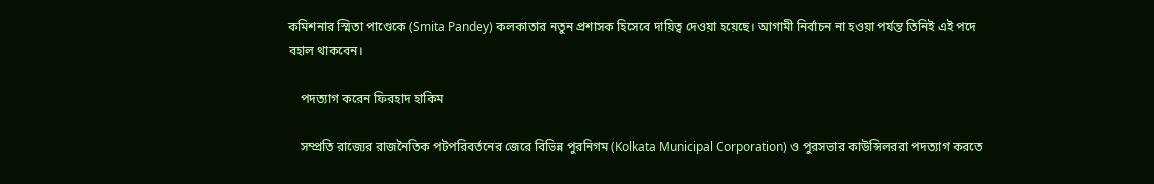কমিশনার স্মিতা পাণ্ডেকে (Smita Pandey) কলকাতার নতুন প্রশাসক হিসেবে দায়িত্ব দেওয়া হয়েছে। আগামী নির্বাচন না হওয়া পর্যন্ত তিনিই এই পদে বহাল থাকবেন।

    পদত্যাগ করেন ফিরহাদ হাকিম

    সম্প্রতি রাজ্যের রাজনৈতিক পটপরিবর্তনের জেরে বিভিন্ন পুরনিগম (Kolkata Municipal Corporation) ও পুরসভার কাউন্সিলররা পদত্যাগ করতে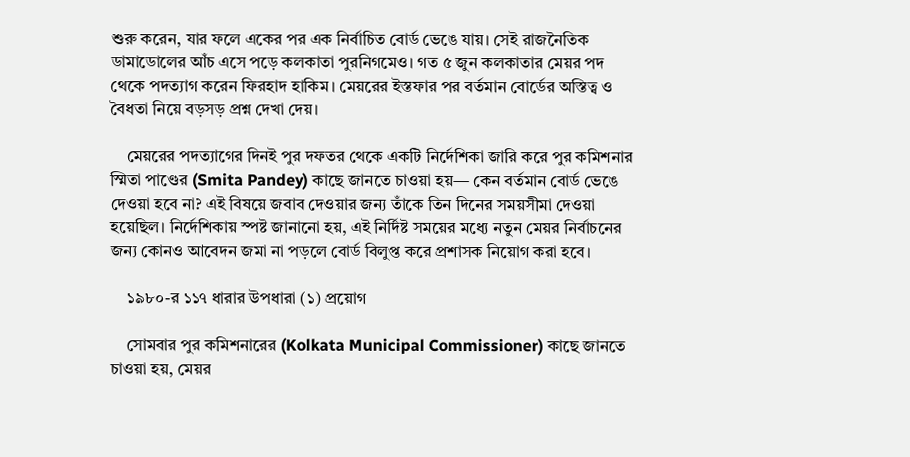শুরু করেন, যার ফলে একের পর এক নির্বাচিত বোর্ড ভেঙে যায়। সেই রাজনৈতিক ডামাডোলের আঁচ এসে পড়ে কলকাতা পুরনিগমেও। গত ৫ জুন কলকাতার মেয়র পদ থেকে পদত্যাগ করেন ফিরহাদ হাকিম। মেয়রের ইস্তফার পর বর্তমান বোর্ডের অস্তিত্ব ও বৈধতা নিয়ে বড়সড় প্রশ্ন দেখা দেয়।

    মেয়রের পদত্যাগের দিনই পুর দফতর থেকে একটি নির্দেশিকা জারি করে পুর কমিশনার স্মিতা পাণ্ডের (Smita Pandey) কাছে জানতে চাওয়া হয়— কেন বর্তমান বোর্ড ভেঙে দেওয়া হবে না? এই বিষয়ে জবাব দেওয়ার জন্য তাঁকে তিন দিনের সময়সীমা দেওয়া হয়েছিল। নির্দেশিকায় স্পষ্ট জানানো হয়, এই নির্দিষ্ট সময়ের মধ্যে নতুন মেয়র নির্বাচনের জন্য কোনও আবেদন জমা না পড়লে বোর্ড বিলুপ্ত করে প্রশাসক নিয়োগ করা হবে।

    ১৯৮০-র ১১৭ ধারার উপধারা (১) প্রয়োগ

    সোমবার পুর কমিশনারের (Kolkata Municipal Commissioner) কাছে জানতে চাওয়া হয়, মেয়র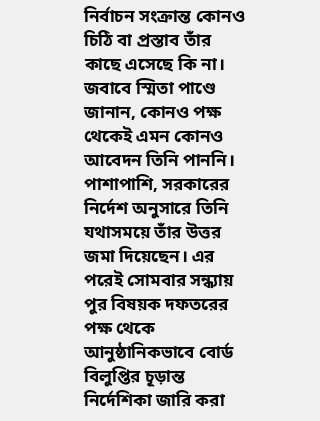নির্বাচন সংক্রান্ত কোনও চিঠি বা প্রস্তাব তাঁর কাছে এসেছে কি না। জবাবে স্মিতা পাণ্ডে জানান, কোনও পক্ষ থেকেই এমন কোনও আবেদন তিনি পাননি। পাশাপাশি, সরকারের নির্দেশ অনুসারে তিনি যথাসময়ে তাঁর উত্তর জমা দিয়েছেন। এর পরেই সোমবার সন্ধ্যায় পুর বিষয়ক দফতরের পক্ষ থেকে আনুষ্ঠানিকভাবে বোর্ড বিলুপ্তির চূড়ান্ত নির্দেশিকা জারি করা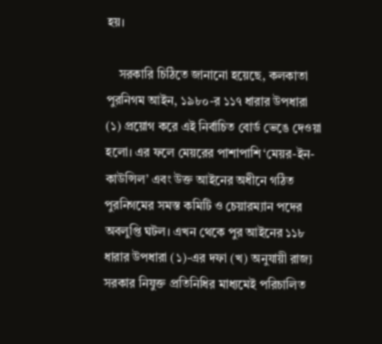হয়।

    সরকারি চিঠিতে জানানো হয়েছে, কলকাতা পুরনিগম আইন, ১৯৮০-র ১১৭ ধারার উপধারা (১) প্রয়োগ করে এই নির্বাচিত বোর্ড ভেঙে দেওয়া হলো। এর ফলে মেয়রের পাশাপাশি ‘মেয়র-ইন-কাউন্সিল’ এবং উক্ত আইনের অধীনে গঠিত পুরনিগমের সমস্ত কমিটি ও চেয়ারম্যান পদের অবলুপ্তি ঘটল। এখন থেকে পুর আইনের ১১৮ ধারার উপধারা (১)-এর দফা (খ) অনুযায়ী রাজ্য সরকার নিযুক্ত প্রতিনিধির মাধ্যমেই পরিচালিত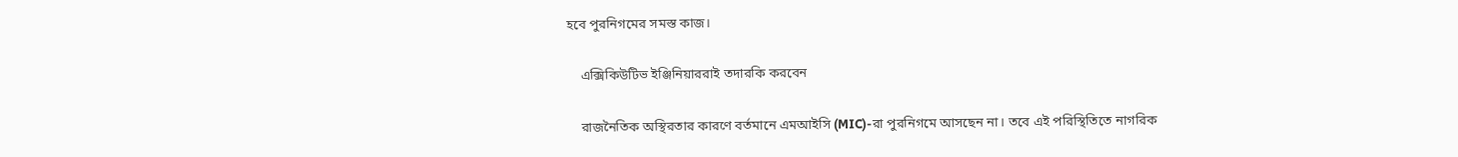হবে পুরনিগমের সমস্ত কাজ।

    এক্সিকিউটিভ ইঞ্জিনিয়াররাই তদারকি করবেন

    রাজনৈতিক অস্থিরতার কারণে বর্তমানে এমআইসি (MIC)-রা পুরনিগমে আসছেন না। তবে এই পরিস্থিতিতে নাগরিক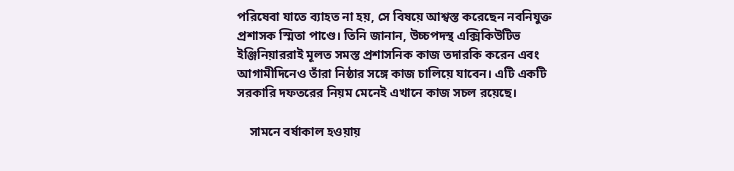পরিষেবা যাতে ব্যাহত না হয়, সে বিষয়ে আশ্বস্ত করেছেন নবনিযুক্ত প্রশাসক স্মিতা পাণ্ডে। তিনি জানান, উচ্চপদস্থ এক্সিকিউটিভ ইঞ্জিনিয়াররাই মূলত সমস্ত প্রশাসনিক কাজ তদারকি করেন এবং আগামীদিনেও তাঁরা নিষ্ঠার সঙ্গে কাজ চালিয়ে যাবেন। এটি একটি সরকারি দফতরের নিয়ম মেনেই এখানে কাজ সচল রয়েছে।

    সামনে বর্ষাকাল হওয়ায়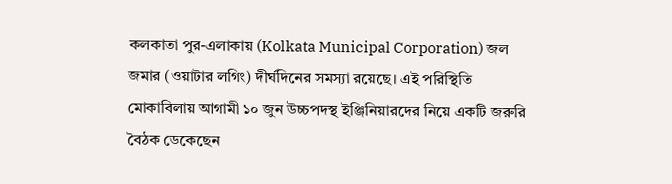কলকাতা পুর-এলাকায় (Kolkata Municipal Corporation) জল জমার (ওয়াটার লগিং) দীর্ঘদিনের সমস্যা রয়েছে। এই পরিস্থিতি মোকাবিলায় আগামী ১০ জুন উচ্চপদস্থ ইঞ্জিনিয়ারদের নিয়ে একটি জরুরি বৈঠক ডেকেছেন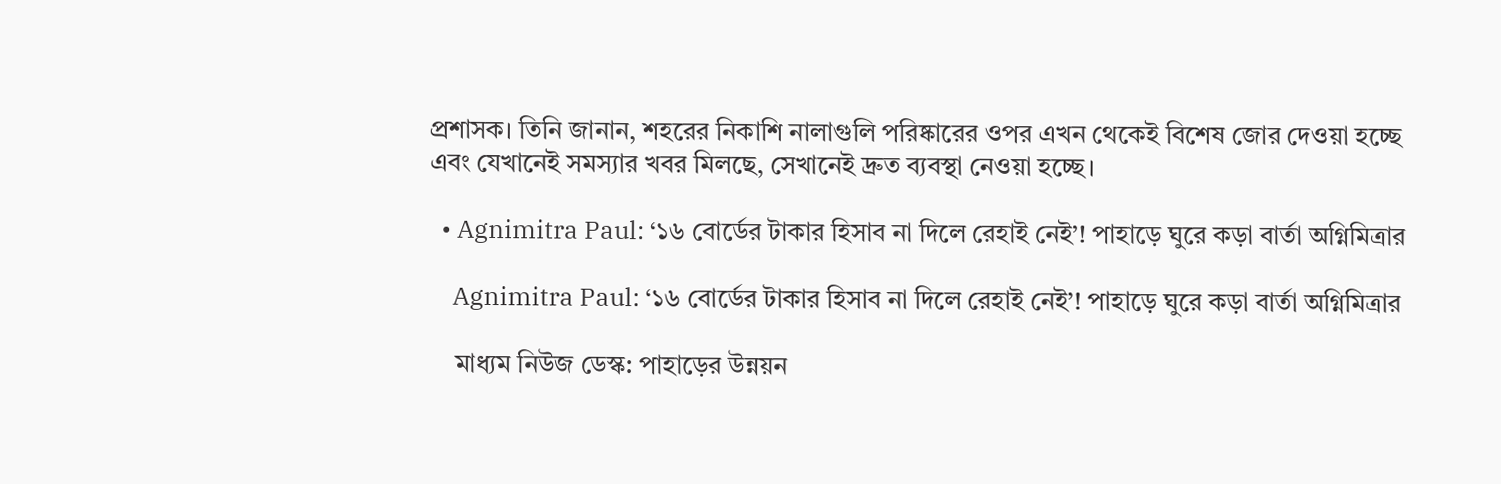প্রশাসক। তিনি জানান, শহরের নিকাশি নালাগুলি পরিষ্কারের ওপর এখন থেকেই বিশেষ জোর দেওয়া হচ্ছে এবং যেখানেই সমস্যার খবর মিলছে, সেখানেই দ্রুত ব্যবস্থা নেওয়া হচ্ছে।

  • Agnimitra Paul: ‘১৬ বোর্ডের টাকার হিসাব না দিলে রেহাই নেই’! পাহাড়ে ঘুরে কড়া বার্তা অগ্নিমিত্রার

    Agnimitra Paul: ‘১৬ বোর্ডের টাকার হিসাব না দিলে রেহাই নেই’! পাহাড়ে ঘুরে কড়া বার্তা অগ্নিমিত্রার

    মাধ্যম নিউজ ডেস্ক: পাহাড়ের উন্নয়ন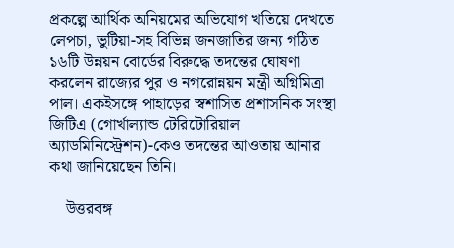প্রকল্পে আর্থিক অনিয়মের অভিযোগ খতিয়ে দেখতে লেপচা, ভুটিয়া-সহ বিভিন্ন জনজাতির জন্য গঠিত ১৬টি উন্নয়ন বোর্ডের বিরুদ্ধে তদন্তের ঘোষণা করলেন রাজ্যের পুর ও নগরোন্নয়ন মন্ত্রী অগ্নিমিত্রা পাল। একইসঙ্গে পাহাড়ের স্বশাসিত প্রশাসনিক সংস্থা জিটিএ (গোর্খাল্যান্ড টেরিটোরিয়াল অ্যাডমিনিস্ট্রেশন)-কেও তদন্তের আওতায় আনার কথা জানিয়েছেন তিনি।

    উত্তরবঙ্গ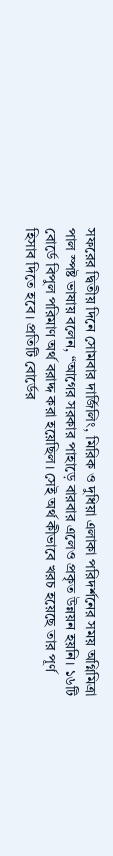সফরের দ্বিতীয় দিনে সোমবার দার্জিলিং, মিরিক ও দুধিয়া এলাকা পরিদর্শনের সময় অগ্নিমিত্রা পাল স্পষ্ট ভাষায় বলেন, “আগের সরকার পাহাড়ে বারবার এলেও প্রকৃত উন্নয়ন হয়নি। ১৬টি বোর্ডে বিপুল পরিমাণ অর্থ বরাদ্দ করা হয়েছিল। সেই অর্থ কীভাবে খরচ হয়েছে তার পূর্ণ হিসাব দিতে হবে। প্রতিটি বোর্ডের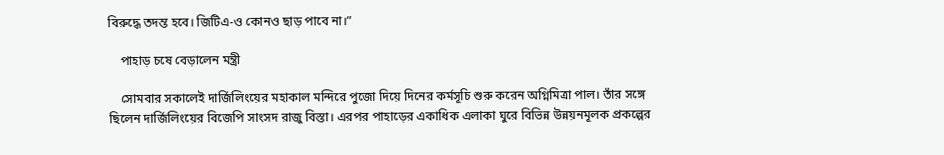বিরুদ্ধে তদন্ত হবে। জিটিএ-ও কোনও ছাড় পাবে না।”

    পাহাড় চষে বেড়ালেন মন্ত্রী

    সোমবার সকালেই দার্জিলিংয়ের মহাকাল মন্দিরে পুজো দিয়ে দিনের কর্মসূচি শুরু করেন অগ্নিমিত্রা পাল। তাঁর সঙ্গে ছিলেন দার্জিলিংয়ের বিজেপি সাংসদ রাজু বিস্তা। এরপর পাহাড়ের একাধিক এলাকা ঘুরে বিভিন্ন উন্নয়নমূলক প্রকল্পের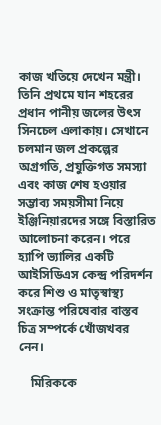কাজ খতিয়ে দেখেন মন্ত্রী। তিনি প্রথমে যান শহরের প্রধান পানীয় জলের উৎস সিনচেল এলাকায়। সেখানে চলমান জল প্রকল্পের অগ্রগতি, প্রযুক্তিগত সমস্যা এবং কাজ শেষ হওয়ার সম্ভাব্য সময়সীমা নিয়ে ইঞ্জিনিয়ারদের সঙ্গে বিস্তারিত আলোচনা করেন। পরে হ্যাপি ভ্যালির একটি আইসিডিএস কেন্দ্র পরিদর্শন করে শিশু ও মাতৃস্বাস্থ্য সংক্রান্ত পরিষেবার বাস্তব চিত্র সম্পর্কে খোঁজখবর নেন।

    মিরিককে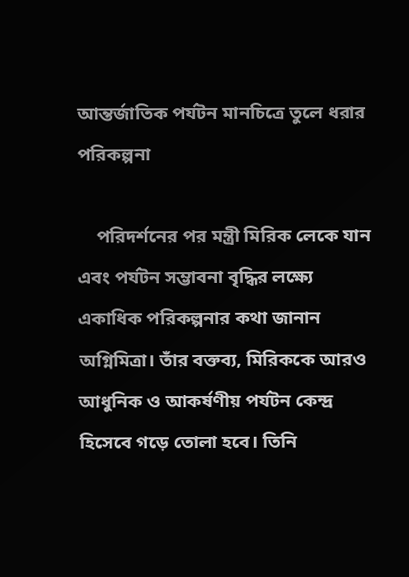আন্তর্জাতিক পর্যটন মানচিত্রে তুলে ধরার পরিকল্পনা

    পরিদর্শনের পর মন্ত্রী মিরিক লেকে যান এবং পর্যটন সম্ভাবনা বৃদ্ধির লক্ষ্যে একাধিক পরিকল্পনার কথা জানান অগ্নিমিত্রা। তাঁর বক্তব্য, মিরিককে আরও আধুনিক ও আকর্ষণীয় পর্যটন কেন্দ্র হিসেবে গড়ে তোলা হবে। তিনি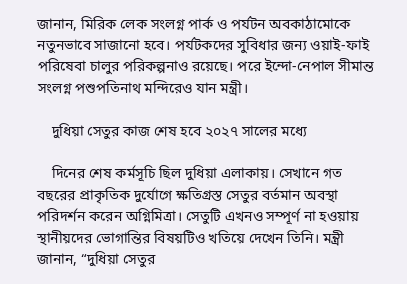জানান, মিরিক লেক সংলগ্ন পার্ক ও পর্যটন অবকাঠামোকে নতুনভাবে সাজানো হবে। পর্যটকদের সুবিধার জন্য ওয়াই-ফাই পরিষেবা চালুর পরিকল্পনাও রয়েছে। পরে ইন্দো-নেপাল সীমান্ত সংলগ্ন পশুপতিনাথ মন্দিরেও যান মন্ত্রী।

    দুধিয়া সেতুর কাজ শেষ হবে ২০২৭ সালের মধ্যে

    দিনের শেষ কর্মসূচি ছিল দুধিয়া এলাকায়। সেখানে গত বছরের প্রাকৃতিক দুর্যোগে ক্ষতিগ্রস্ত সেতুর বর্তমান অবস্থা পরিদর্শন করেন অগ্নিমিত্রা। সেতুটি এখনও সম্পূর্ণ না হওয়ায় স্থানীয়দের ভোগান্তির বিষয়টিও খতিয়ে দেখেন তিনি। মন্ত্রী জানান, “দুধিয়া সেতুর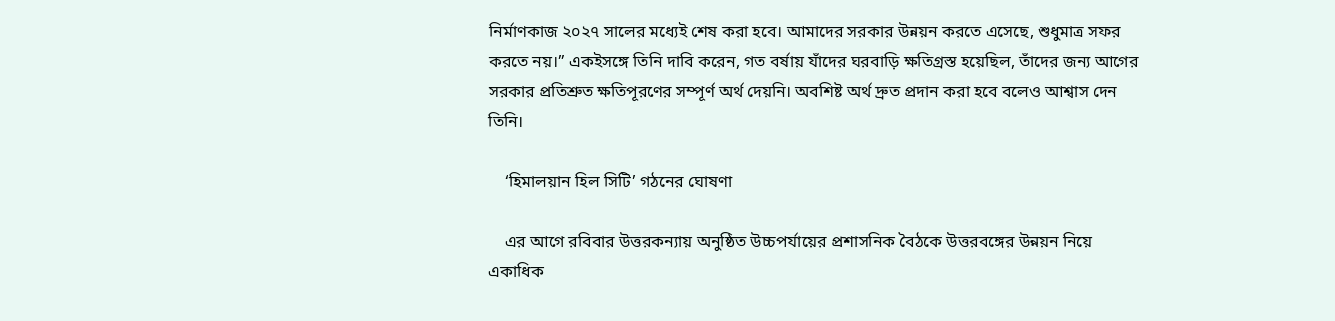নির্মাণকাজ ২০২৭ সালের মধ্যেই শেষ করা হবে। আমাদের সরকার উন্নয়ন করতে এসেছে, শুধুমাত্র সফর করতে নয়।” একইসঙ্গে তিনি দাবি করেন, গত বর্ষায় যাঁদের ঘরবাড়ি ক্ষতিগ্রস্ত হয়েছিল, তাঁদের জন্য আগের সরকার প্রতিশ্রুত ক্ষতিপূরণের সম্পূর্ণ অর্থ দেয়নি। অবশিষ্ট অর্থ দ্রুত প্রদান করা হবে বলেও আশ্বাস দেন তিনি।

    ‘হিমালয়ান হিল সিটি’ গঠনের ঘোষণা

    এর আগে রবিবার উত্তরকন্যায় অনুষ্ঠিত উচ্চপর্যায়ের প্রশাসনিক বৈঠকে উত্তরবঙ্গের উন্নয়ন নিয়ে একাধিক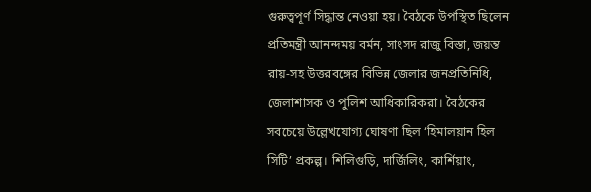গুরুত্বপূর্ণ সিদ্ধান্ত নেওয়া হয়। বৈঠকে উপস্থিত ছিলেন প্রতিমন্ত্রী আনন্দময় বর্মন, সাংসদ রাজু বিস্তা, জয়ন্ত রায়-সহ উত্তরবঙ্গের বিভিন্ন জেলার জনপ্রতিনিধি, জেলাশাসক ও পুলিশ আধিকারিকরা। বৈঠকের সবচেয়ে উল্লেখযোগ্য ঘোষণা ছিল ‘হিমালয়ান হিল সিটি’ প্রকল্প। শিলিগুড়ি, দার্জিলিং, কার্শিয়াং,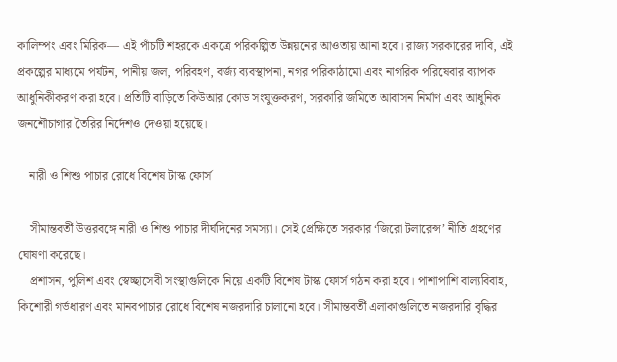কালিম্পং এবং মিরিক— এই পাঁচটি শহরকে একত্রে পরিকল্পিত উন্নয়নের আওতায় আনা হবে। রাজ্য সরকারের দাবি, এই প্রকল্পের মাধ্যমে পর্যটন, পানীয় জল, পরিবহণ, বর্জ্য ব্যবস্থাপনা, নগর পরিকাঠামো এবং নাগরিক পরিষেবার ব্যাপক আধুনিকীকরণ করা হবে। প্রতিটি বাড়িতে কিউআর কোড সংযুক্তকরণ, সরকারি জমিতে আবাসন নির্মাণ এবং আধুনিক জনশৌচাগার তৈরির নির্দেশও দেওয়া হয়েছে।

    নারী ও শিশু পাচার রোধে বিশেষ টাস্ক ফোর্স

    সীমান্তবর্তী উত্তরবঙ্গে নারী ও শিশু পাচার দীর্ঘদিনের সমস্যা। সেই প্রেক্ষিতে সরকার ‘জিরো টলারেন্স’ নীতি গ্রহণের ঘোষণা করেছে।
    প্রশাসন, পুলিশ এবং স্বেচ্ছাসেবী সংস্থাগুলিকে নিয়ে একটি বিশেষ টাস্ক ফোর্স গঠন করা হবে। পাশাপাশি বাল্যবিবাহ, কিশোরী গর্ভধারণ এবং মানবপাচার রোধে বিশেষ নজরদারি চালানো হবে। সীমান্তবর্তী এলাকাগুলিতে নজরদারি বৃদ্ধির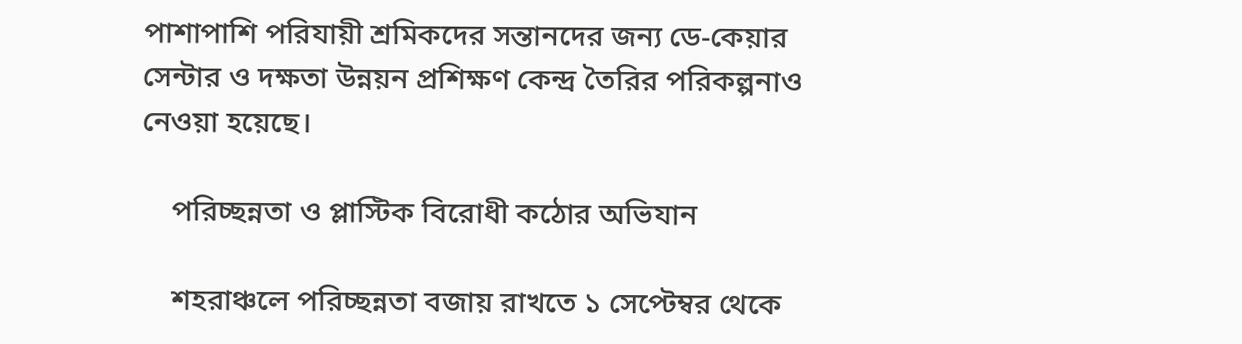পাশাপাশি পরিযায়ী শ্রমিকদের সন্তানদের জন্য ডে-কেয়ার সেন্টার ও দক্ষতা উন্নয়ন প্রশিক্ষণ কেন্দ্র তৈরির পরিকল্পনাও নেওয়া হয়েছে।

    পরিচ্ছন্নতা ও প্লাস্টিক বিরোধী কঠোর অভিযান

    শহরাঞ্চলে পরিচ্ছন্নতা বজায় রাখতে ১ সেপ্টেম্বর থেকে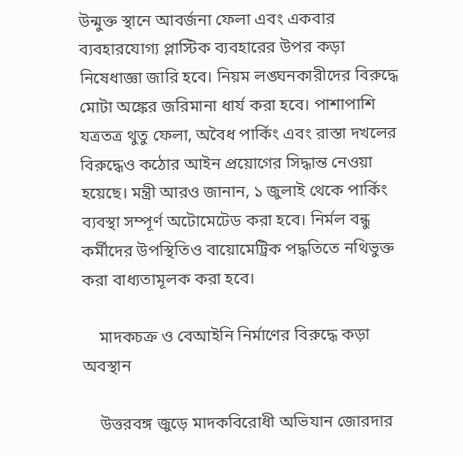উন্মুক্ত স্থানে আবর্জনা ফেলা এবং একবার ব্যবহারযোগ্য প্লাস্টিক ব্যবহারের উপর কড়া নিষেধাজ্ঞা জারি হবে। নিয়ম লঙ্ঘনকারীদের বিরুদ্ধে মোটা অঙ্কের জরিমানা ধার্য করা হবে। পাশাপাশি যত্রতত্র থুতু ফেলা, অবৈধ পার্কিং এবং রাস্তা দখলের বিরুদ্ধেও কঠোর আইন প্রয়োগের সিদ্ধান্ত নেওয়া হয়েছে। মন্ত্রী আরও জানান, ১ জুলাই থেকে পার্কিং ব্যবস্থা সম্পূর্ণ অটোমেটেড করা হবে। নির্মল বন্ধু কর্মীদের উপস্থিতিও বায়োমেট্রিক পদ্ধতিতে নথিভুক্ত করা বাধ্যতামূলক করা হবে।

    মাদকচক্র ও বেআইনি নির্মাণের বিরুদ্ধে কড়া অবস্থান

    উত্তরবঙ্গ জুড়ে মাদকবিরোধী অভিযান জোরদার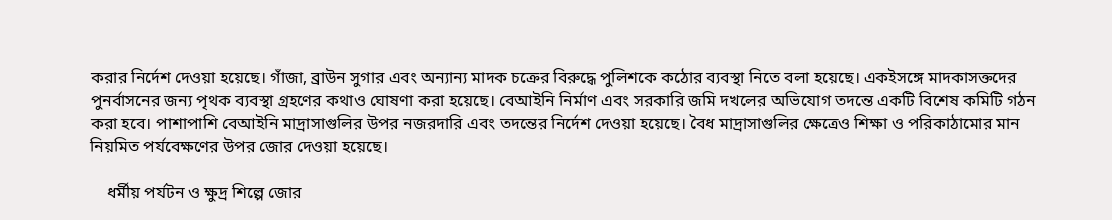করার নির্দেশ দেওয়া হয়েছে। গাঁজা, ব্রাউন সুগার এবং অন্যান্য মাদক চক্রের বিরুদ্ধে পুলিশকে কঠোর ব্যবস্থা নিতে বলা হয়েছে। একইসঙ্গে মাদকাসক্তদের পুনর্বাসনের জন্য পৃথক ব্যবস্থা গ্রহণের কথাও ঘোষণা করা হয়েছে। বেআইনি নির্মাণ এবং সরকারি জমি দখলের অভিযোগ তদন্তে একটি বিশেষ কমিটি গঠন করা হবে। পাশাপাশি বেআইনি মাদ্রাসাগুলির উপর নজরদারি এবং তদন্তের নির্দেশ দেওয়া হয়েছে। বৈধ মাদ্রাসাগুলির ক্ষেত্রেও শিক্ষা ও পরিকাঠামোর মান নিয়মিত পর্যবেক্ষণের উপর জোর দেওয়া হয়েছে।

    ধর্মীয় পর্যটন ও ক্ষুদ্র শিল্পে জোর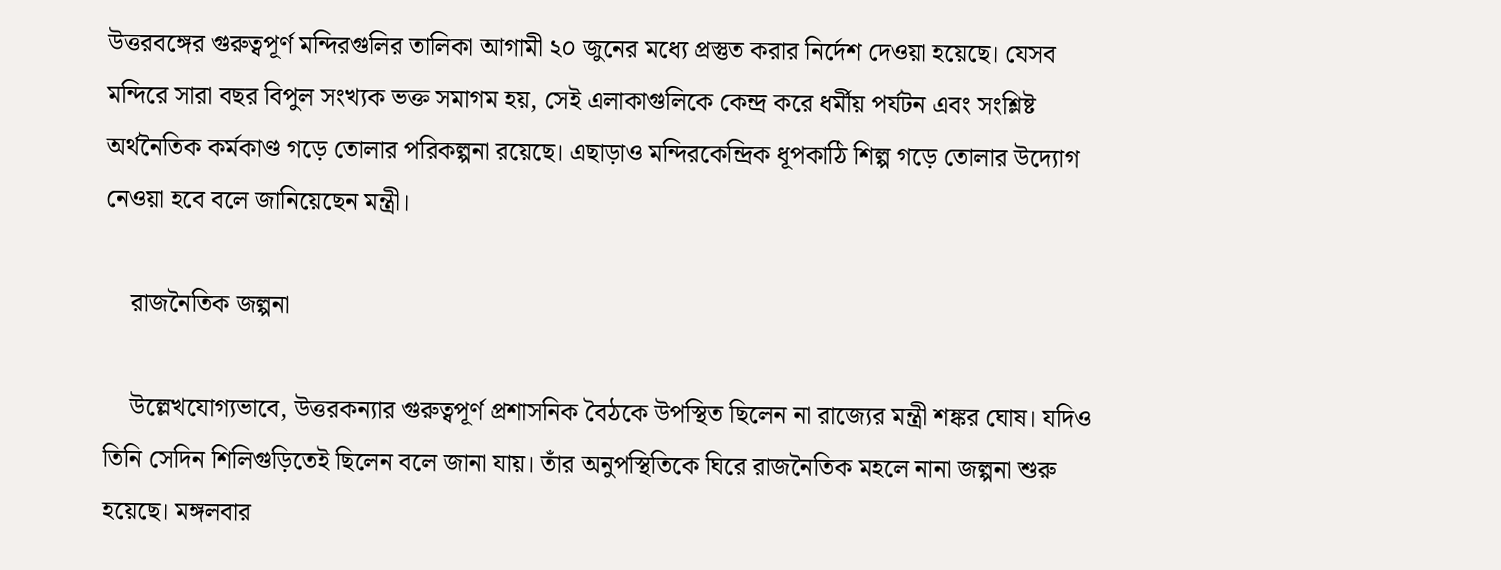উত্তরবঙ্গের গুরুত্বপূর্ণ মন্দিরগুলির তালিকা আগামী ২০ জুনের মধ্যে প্রস্তুত করার নির্দেশ দেওয়া হয়েছে। যেসব মন্দিরে সারা বছর বিপুল সংখ্যক ভক্ত সমাগম হয়, সেই এলাকাগুলিকে কেন্দ্র করে ধর্মীয় পর্যটন এবং সংশ্লিষ্ট অর্থনৈতিক কর্মকাণ্ড গড়ে তোলার পরিকল্পনা রয়েছে। এছাড়াও মন্দিরকেন্দ্রিক ধূপকাঠি শিল্প গড়ে তোলার উদ্যোগ নেওয়া হবে বলে জানিয়েছেন মন্ত্রী।

    রাজনৈতিক জল্পনা

    উল্লেখযোগ্যভাবে, উত্তরকন্যার গুরুত্বপূর্ণ প্রশাসনিক বৈঠকে উপস্থিত ছিলেন না রাজ্যের মন্ত্রী শঙ্কর ঘোষ। যদিও তিনি সেদিন শিলিগুড়িতেই ছিলেন বলে জানা যায়। তাঁর অনুপস্থিতিকে ঘিরে রাজনৈতিক মহলে নানা জল্পনা শুরু হয়েছে। মঙ্গলবার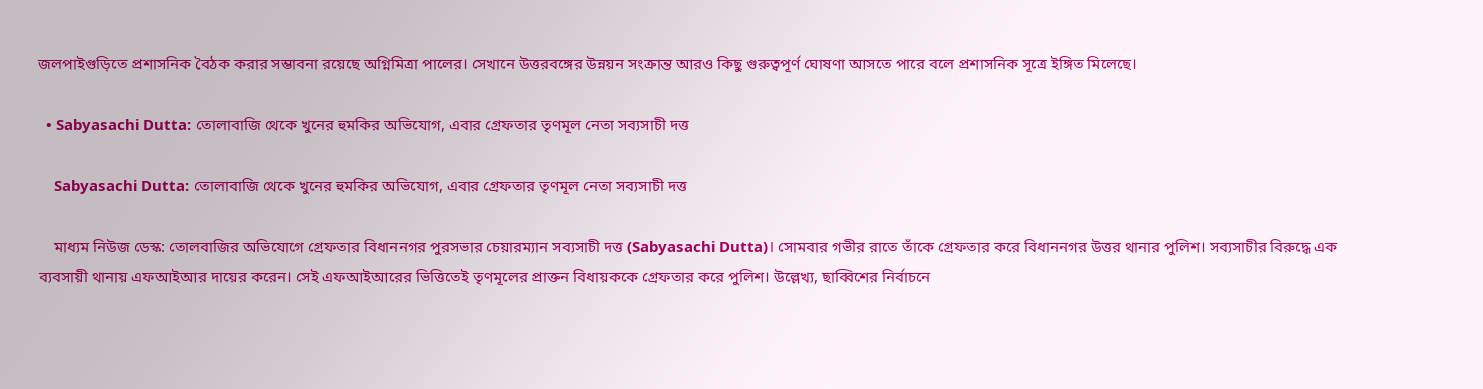জলপাইগুড়িতে প্রশাসনিক বৈঠক করার সম্ভাবনা রয়েছে অগ্নিমিত্রা পালের। সেখানে উত্তরবঙ্গের উন্নয়ন সংক্রান্ত আরও কিছু গুরুত্বপূর্ণ ঘোষণা আসতে পারে বলে প্রশাসনিক সূত্রে ইঙ্গিত মিলেছে।

  • Sabyasachi Dutta: তোলাবাজি থেকে খুনের হুমকির অভিযোগ, এবার গ্রেফতার তৃণমূল নেতা সব্যসাচী দত্ত

    Sabyasachi Dutta: তোলাবাজি থেকে খুনের হুমকির অভিযোগ, এবার গ্রেফতার তৃণমূল নেতা সব্যসাচী দত্ত

    মাধ্যম নিউজ ডেস্ক: তোলবাজির অভিযোগে গ্রেফতার বিধাননগর পুরসভার চেয়ারম্যান সব্যসাচী দত্ত (Sabyasachi Dutta)। সোমবার গভীর রাতে তাঁকে গ্রেফতার করে বিধাননগর উত্তর থানার পুলিশ। সব্যসাচীর বিরুদ্ধে এক ব্যবসায়ী থানায় এফআইআর দায়ের করেন। সেই এফআইআরের ভিত্তিতেই তৃণমূলের প্রাক্তন বিধায়ককে গ্রেফতার করে পুলিশ। উল্লেখ্য, ছাব্বিশের নির্বাচনে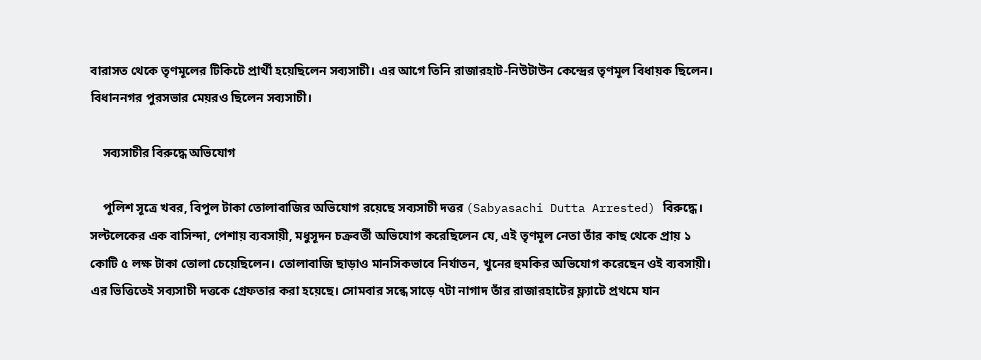বারাসত থেকে তৃণমূলের টিকিটে প্রার্থী হয়েছিলেন সব্যসাচী। এর আগে তিনি রাজারহাট-নিউটাউন কেন্দ্রের তৃণমূল বিধায়ক ছিলেন। বিধাননগর পুরসভার মেয়রও ছিলেন সব্যসাচী।

    সব্যসাচীর বিরুদ্ধে অভিযোগ

    পুলিশ সূত্রে খবর, বিপুল টাকা তোলাবাজির অভিযোগ রয়েছে সব্যসাচী দত্তর (Sabyasachi Dutta Arrested) বিরুদ্ধে। সল্টলেকের এক বাসিন্দা, পেশায় ব্যবসায়ী, মধুসূদন চক্রবর্তী অভিযোগ করেছিলেন যে, এই তৃণমূল নেতা তাঁর কাছ থেকে প্রায় ১ কোটি ৫ লক্ষ টাকা তোলা চেয়েছিলেন। তোলাবাজি ছাড়াও মানসিকভাবে নির্যাতন, খুনের হুমকির অভিযোগ করেছেন ওই ব্যবসায়ী। এর ভিত্তিতেই সব্যসাচী দত্তকে গ্রেফতার করা হয়েছে। সোমবার সন্ধে সাড়ে ৭টা নাগাদ তাঁর রাজারহাটের ফ্ল্যাটে প্রথমে যান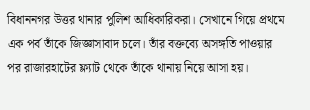বিধাননগর উত্তর থানার পুলিশ আধিকারিকরা। সেখানে গিয়ে প্রথমে এক পর্ব তাঁকে জিজ্ঞাসাবাদ চলে। তাঁর বক্তব্যে অসঙ্গতি পাওয়ার পর রাজারহাটের ফ্ল্যাট থেকে তাঁকে থানায় নিয়ে আসা হয়।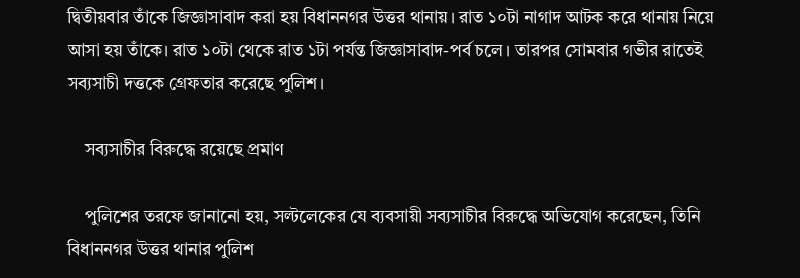দ্বিতীয়বার তাঁকে জিজ্ঞাসাবাদ করা হয় বিধাননগর উত্তর থানায়। রাত ১০টা নাগাদ আটক করে থানায় নিয়ে আসা হয় তাঁকে। রাত ১০টা থেকে রাত ১টা পর্যন্ত জিজ্ঞাসাবাদ-পর্ব চলে। তারপর সোমবার গভীর রাতেই সব্যসাচী দত্তকে গ্রেফতার করেছে পুলিশ।

    সব্যসাচীর বিরুদ্ধে রয়েছে প্রমাণ

    পুলিশের তরফে জানানো হয়, সল্টলেকের যে ব্যবসায়ী সব্যসাচীর বিরুদ্ধে অভিযোগ করেছেন, তিনি বিধাননগর উত্তর থানার পুলিশ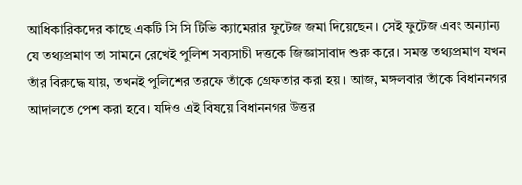আধিকারিকদের কাছে একটি সি সি টিভি ক্যামেরার ফুটেজ জমা দিয়েছেন। সেই ফুটেজ এবং অন্যান্য যে তথ্যপ্রমাণ তা সামনে রেখেই পুলিশ সব্যসাচী দত্তকে জিজ্ঞাসাবাদ শুরু করে। সমস্ত তথ্যপ্রমাণ যখন তাঁর বিরুদ্ধে যায়, তখনই পুলিশের তরফে তাঁকে গ্রেফতার করা হয়। আজ, মঙ্গলবার তাঁকে বিধাননগর আদালতে পেশ করা হবে। যদিও এই বিষয়ে বিধাননগর উত্তর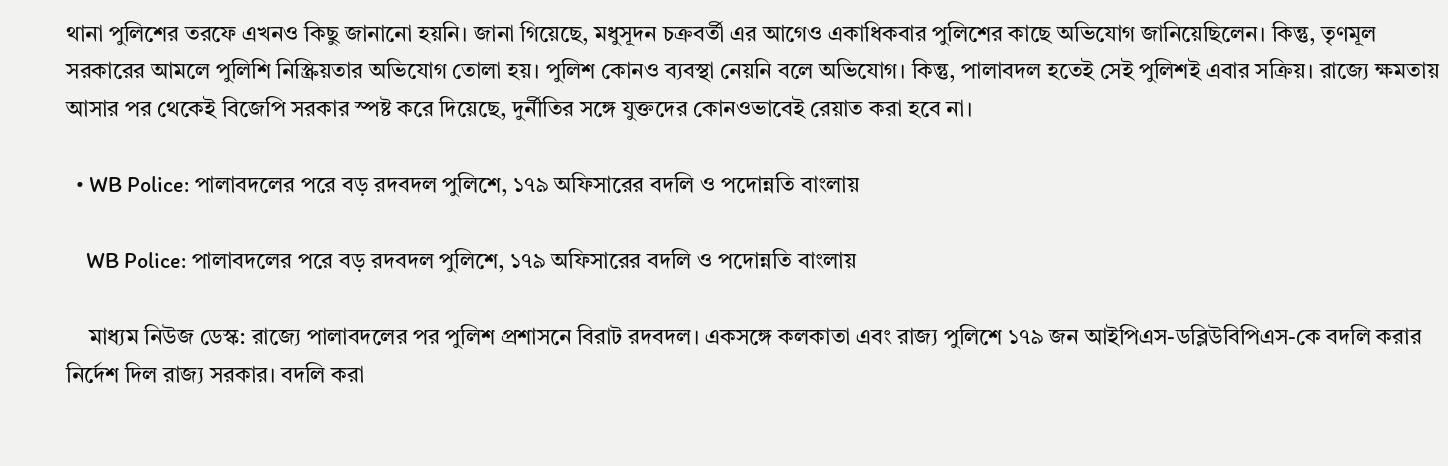থানা পুলিশের তরফে এখনও কিছু জানানো হয়নি। জানা গিয়েছে, মধুসূদন চক্রবর্তী এর আগেও একাধিকবার পুলিশের কাছে অভিযোগ জানিয়েছিলেন। কিন্তু, তৃণমূল সরকারের আমলে পুলিশি নিস্ক্রিয়তার অভিযোগ তোলা হয়। পুলিশ কোনও ব্যবস্থা নেয়নি বলে অভিযোগ। কিন্তু, পালাবদল হতেই সেই পুলিশই এবার সক্রিয়। রাজ্যে ক্ষমতায় আসার পর থেকেই বিজেপি সরকার স্পষ্ট করে দিয়েছে, দুর্নীতির সঙ্গে যুক্তদের কোনওভাবেই রেয়াত করা হবে না।

  • WB Police: পালাবদলের পরে বড় রদবদল পুলিশে, ১৭৯ অফিসারের বদলি ও পদোন্নতি বাংলায়

    WB Police: পালাবদলের পরে বড় রদবদল পুলিশে, ১৭৯ অফিসারের বদলি ও পদোন্নতি বাংলায়

    মাধ্যম নিউজ ডেস্ক: রাজ্যে পালাবদলের পর পুলিশ প্রশাসনে বিরাট রদবদল। একসঙ্গে কলকাতা এবং রাজ্য পুলিশে ১৭৯ জন আইপিএস-ডব্লিউবিপিএস-কে বদলি করার নির্দেশ দিল রাজ্য সরকার। বদলি করা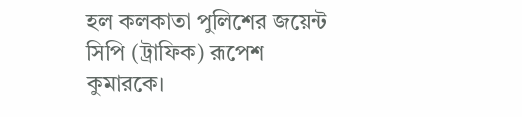হল কলকাতা পুলিশের জয়েন্ট সিপি (ট্রাফিক) রূপেশ কুমারকে।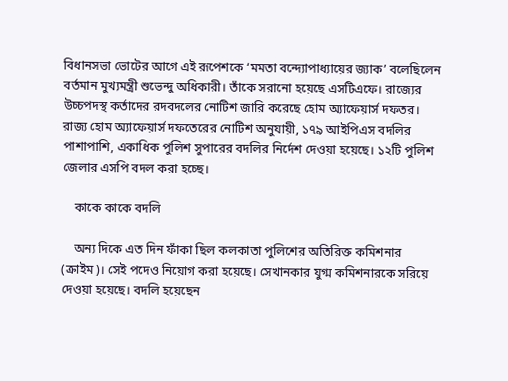বিধানসভা ভোটের আগে এই রূপেশকে ‘মমতা বন্দ্যোপাধ্যায়ের জ্যাক’ বলেছিলেন বর্তমান মুখ্যমন্ত্রী শুভেন্দু অধিকারী। তাঁকে সরানো হয়েছে এসটিএফে। রাজ্যের উচ্চপদস্থ কর্তাদের রদবদলের নোটিশ জারি করেছে হোম অ্যাফেয়ার্স দফতর। রাজ্য হোম অ্যাফেয়ার্স দফতেরের নোটিশ অনুযায়ী, ১৭৯ আইপিএস বদলির পাশাপাশি, একাধিক পুলিশ সুপারের বদলির নির্দেশ দেওয়া হয়েছে। ১২টি পুলিশ জেলার এসপি বদল করা হচ্ছে।

    কাকে কাকে বদলি

    অন্য দিকে এত দিন ফাঁকা ছিল কলকাতা পুলিশের অতিরিক্ত কমিশনার (ক্রাইম)। সেই পদেও নিয়োগ করা হয়েছে। সেখানকার যুগ্ম কমিশনারকে সরিয়ে দেওয়া হয়েছে। বদলি হয়েছেন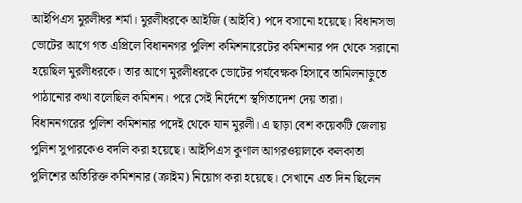আইপিএস মুরলীধর শর্মা। মুরলীধরকে আইজি (আইবি) পদে বসানো হয়েছে। বিধানসভা ভোটের আগে গত এপ্রিলে বিধাননগর পুলিশ কমিশনারেটের কমিশনার পদ থেকে সরানো হয়েছিল মুরলীধরকে। তার আগে মুরলীধরকে ভোটের পর্যবেক্ষক হিসাবে তামিলনাড়ুতে পাঠানোর কথা বলেছিল কমিশন। পরে সেই নির্দেশে স্থগিতাদেশ দেয় তারা। বিধাননগরের পুলিশ কমিশনার পদেই থেকে যান মুরলী। এ ছাড়া বেশ কয়েকটি জেলায় পুলিশ সুপারকেও বদলি করা হয়েছে। আইপিএস কুণাল আগরওয়ালকে কলকাতা পুলিশের অতিরিক্ত কমিশনার (ক্রাইম) নিয়োগ করা হয়েছে। সেখানে এত দিন ছিলেন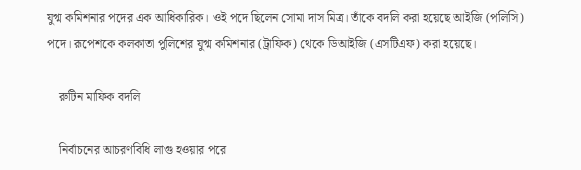যুগ্ম কমিশনার পদের এক আধিকারিক। ওই পদে ছিলেন সোমা দাস মিত্র। তাঁকে বদলি করা হয়েছে আইজি (পলিসি) পদে। রূপেশকে কলকাতা পুলিশের যুগ্ম কমিশনার (ট্রাফিক) থেকে ডিআইজি (এসটিএফ) করা হয়েছে।

    রুটিন মাফিক বদলি

    নির্বাচনের আচরণবিধি লাগু হওয়ার পরে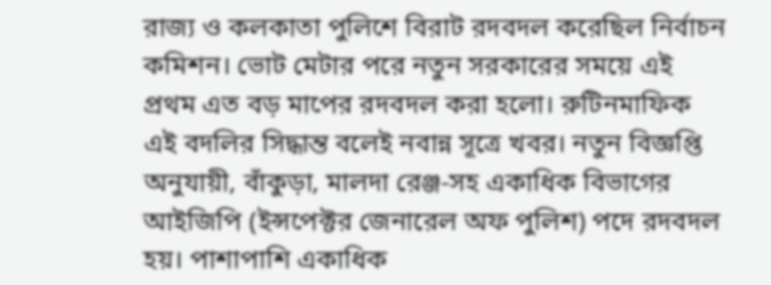রাজ্য ও কলকাতা পুলিশে বিরাট রদবদল করেছিল নির্বাচন কমিশন। ভোট মেটার পরে নতুন সরকারের সময়ে এই প্রথম এত বড় মাপের রদবদল করা হলো। রুটিনমাফিক এই বদলির সিদ্ধান্ত বলেই নবান্ন সূত্রে খবর। নতুন বিজ্ঞপ্তি অনুযায়ী, বাঁকুড়া, মালদা রেঞ্জ-সহ একাধিক বিভাগের আইজিপি (ইন্সপেক্টর জেনারেল অফ পুলিশ) পদে রদবদল হয়। পাশাপাশি একাধিক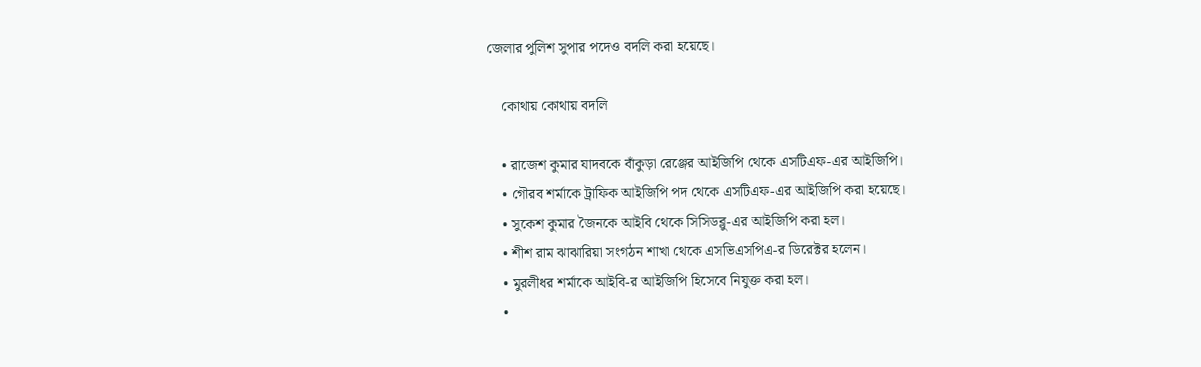জেলার পুলিশ সুপার পদেও বদলি করা হয়েছে।

    কোথায় কোথায় বদলি

    • রাজেশ কুমার যাদবকে বাঁকুড়া রেঞ্জের আইজিপি থেকে এসটিএফ-এর আইজিপি।
    • গৌরব শর্মাকে ট্রাফিক আইজিপি পদ থেকে এসটিএফ-এর আইজিপি করা হয়েছে।
    • সুকেশ কুমার জৈনকে আইবি থেকে সিসিডব্লু-এর আইজিপি করা হল।
    • শীশ রাম ঝাঝারিয়া সংগঠন শাখা থেকে এসভিএসপিএ-র ডিরেক্টর হলেন।
    • মুরলীধর শর্মাকে আইবি-র আইজিপি হিসেবে নিযুক্ত করা হল।
    •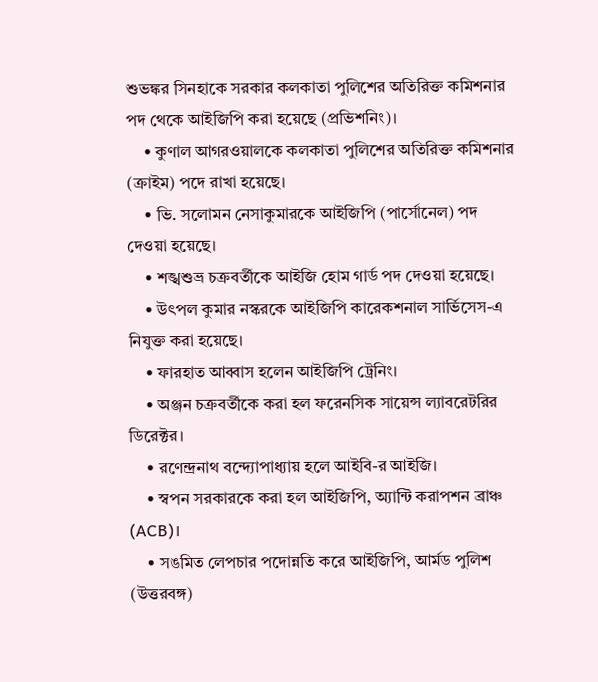শুভঙ্কর সিনহাকে সরকার কলকাতা পুলিশের অতিরিক্ত কমিশনার পদ থেকে আইজিপি করা হয়েছে (প্রভিশনিং)।
    • কুণাল আগরওয়ালকে কলকাতা পুলিশের অতিরিক্ত কমিশনার (ক্রাইম) পদে রাখা হয়েছে।
    • ভি. সলোমন নেসাকুমারকে আইজিপি (পার্সোনেল) পদ দেওয়া হয়েছে।
    • শঙ্খশুভ্র চক্রবর্তীকে আইজি হোম গার্ড পদ দেওয়া হয়েছে।
    • উৎপল কুমার নস্করকে আইজিপি কারেকশনাল সার্ভিসেস-এ নিযুক্ত করা হয়েছে।
    • ফারহাত আব্বাস হলেন আইজিপি ট্রেনিং।
    • অঞ্জন চক্রবর্তীকে করা হল ফরেনসিক সায়েন্স ল্যাবরেটরির ডিরেক্টর।
    • রণেন্দ্রনাথ বন্দ্যোপাধ্যায় হলে আইবি-র আইজি।
    • স্বপন সরকারকে করা হল আইজিপি, অ্যান্টি করাপশন ব্রাঞ্চ (ACB)।
    • সঙমিত লেপচার পদোন্নতি করে আইজিপি, আর্মড পুলিশ (উত্তরবঙ্গ)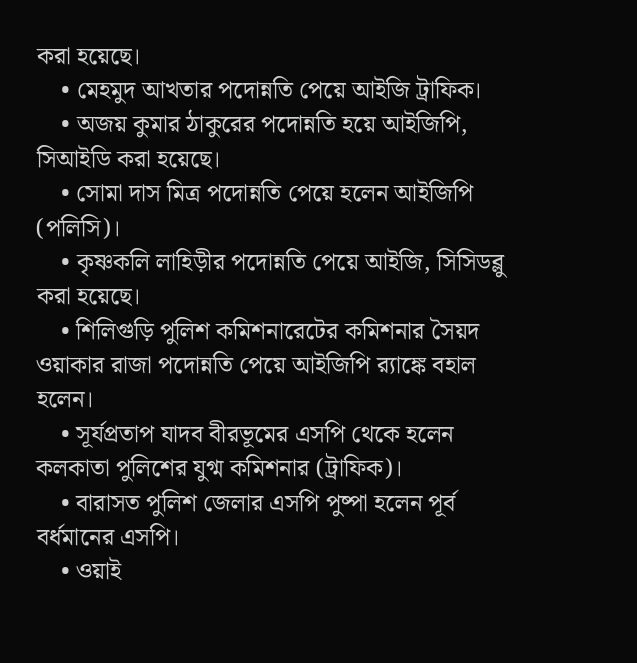করা হয়েছে।
    • মেহমুদ আখতার পদোন্নতি পেয়ে আইজি ট্রাফিক।
    • অজয় কুমার ঠাকুরের পদোন্নতি হয়ে আইজিপি, সিআইডি করা হয়েছে।
    • সোমা দাস মিত্র পদোন্নতি পেয়ে হলেন আইজিপি (পলিসি)।
    • কৃষ্ণকলি লাহিড়ীর পদোন্নতি পেয়ে আইজি, সিসিডব্লু করা হয়েছে।
    • শিলিগুড়ি পুলিশ কমিশনারেটের কমিশনার সৈয়দ ওয়াকার রাজা পদোন্নতি পেয়ে আইজিপি র‍্যাঙ্কে বহাল হলেন।
    • সূর্যপ্রতাপ যাদব বীরভূমের এসপি থেকে হলেন কলকাতা পুলিশের যুগ্ম কমিশনার (ট্রাফিক)।
    • বারাসত পুলিশ জেলার এসপি পুষ্পা হলেন পূর্ব বর্ধমানের এসপি।
    • ওয়াই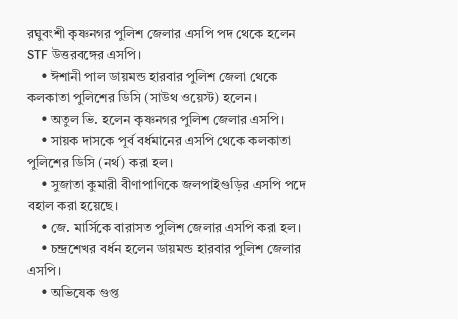রঘুবংশী কৃষ্ণনগর পুলিশ জেলার এসপি পদ থেকে হলেন STF উত্তরবঙ্গের এসপি।
    • ঈশানী পাল ডায়মন্ড হারবার পুলিশ জেলা থেকে কলকাতা পুলিশের ডিসি (সাউথ ওয়েস্ট) হলেন।
    • অতুল ভি. হলেন কৃষ্ণনগর পুলিশ জেলার এসপি।
    • সায়ক দাসকে পূর্ব বর্ধমানের এসপি থেকে কলকাতা পুলিশের ডিসি (নর্থ) করা হল।
    • সুজাতা কুমারী বীণাপাণিকে জলপাইগুড়ির এসপি পদে বহাল করা হয়েছে।
    • জে. মার্সিকে বারাসত পুলিশ জেলার এসপি করা হল।
    • চন্দ্রশেখর বর্ধন হলেন ডায়মন্ড হারবার পুলিশ জেলার এসপি।
    • অভিষেক গুপ্ত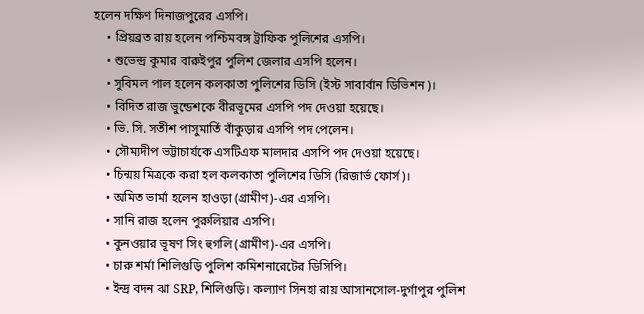হলেন দক্ষিণ দিনাজপুরের এসপি।
    • প্রিয়ব্রত রায় হলেন পশ্চিমবঙ্গ ট্রাফিক পুলিশের এসপি।
    • শুভেন্দ্র কুমার বারুইপুর পুলিশ জেলার এসপি হলেন।
    • সুবিমল পাল হলেন কলকাতা পুলিশের ডিসি (ইস্ট সাবার্বান ডিভিশন)।
    • বিদিত রাজ ভুন্ডেশকে বীরভূমের এসপি পদ দেওয়া হয়েছে।
    • ভি. সি. সতীশ পাসুমার্তি বাঁকুড়ার এসপি পদ পেলেন।
    • সৌম্যদীপ ভট্টাচার্যকে এসটিএফ মালদার এসপি পদ দেওয়া হয়েছে।
    • চিন্ময় মিত্রকে করা হল কলকাতা পুলিশের ডিসি (রিজার্ভ ফোর্স)।
    • অমিত ভার্মা হলেন হাওড়া (গ্রামীণ)-এর এসপি।
    • সানি রাজ হলেন পুরুলিয়ার এসপি।
    • কুনওয়ার ভূষণ সিং হুগলি (গ্রামীণ)-এর এসপি।
    • চারু শর্মা শিলিগুড়ি পুলিশ কমিশনারেটের ডিসিপি।
    • ইন্দ্র বদন ঝা SRP, শিলিগুড়ি। কল্যাণ সিনহা রায় আসানসোল-দুর্গাপুর পুলিশ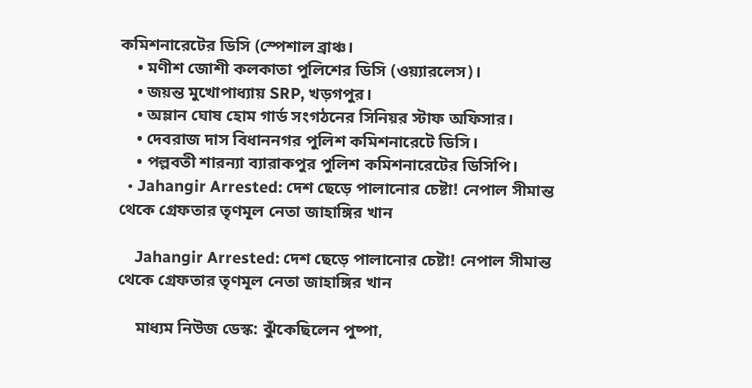কমিশনারেটের ডিসি (স্পেশাল ব্রাঞ্চ।
    • মণীশ জোশী কলকাতা পুলিশের ডিসি (ওয়্যারলেস)।
    • জয়ন্ত মুখোপাধ্যায় SRP, খড়গপুর।
    • অম্লান ঘোষ হোম গার্ড সংগঠনের সিনিয়র স্টাফ অফিসার।
    • দেবরাজ দাস বিধাননগর পুলিশ কমিশনারেটে ডিসি।
    • পল্লবতী শারন্যা ব্যারাকপুর পুলিশ কমিশনারেটের ডিসিপি।
  • Jahangir Arrested: দেশ ছেড়ে পালানোর চেষ্টা! নেপাল সীমান্ত থেকে গ্রেফতার তৃণমূল নেতা জাহাঙ্গির খান

    Jahangir Arrested: দেশ ছেড়ে পালানোর চেষ্টা! নেপাল সীমান্ত থেকে গ্রেফতার তৃণমূল নেতা জাহাঙ্গির খান

    মাধ্যম নিউজ ডেস্ক: ঝুঁকেছিলেন পুষ্পা,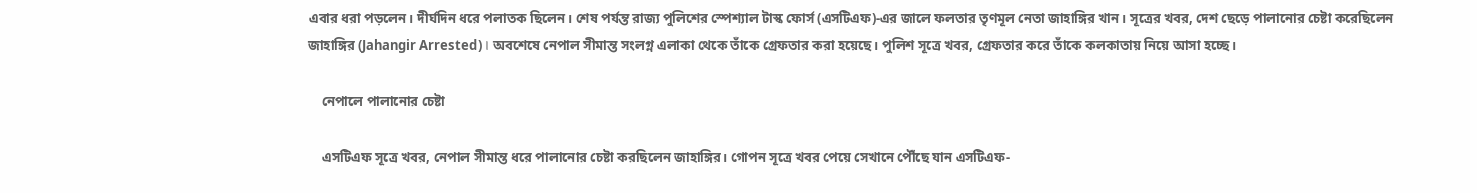এবার ধরা পড়লেন। দীর্ঘদিন ধরে পলাতক ছিলেন। শেষ পর্যন্ত রাজ্য পুলিশের স্পেশ্যাল টাস্ক ফোর্স (এসটিএফ)-এর জালে ফলতার তৃণমূল নেতা জাহাঙ্গির খান। সূত্রের খবর, দেশ ছেড়ে পালানোর চেষ্টা করেছিলেন জাহাঙ্গির (Jahangir Arrested)। অবশেষে নেপাল সীমান্ত সংলগ্ন এলাকা থেকে তাঁকে গ্রেফতার করা হয়েছে। পুলিশ সূত্রে খবর, গ্রেফতার করে তাঁকে কলকাতায় নিয়ে আসা হচ্ছে।

    নেপালে পালানোর চেষ্টা

    এসটিএফ সূত্রে খবর, নেপাল সীমান্ত ধরে পালানোর চেষ্টা করছিলেন জাহাঙ্গির। গোপন সূত্রে খবর পেয়ে সেখানে পৌঁছে যান এসটিএফ-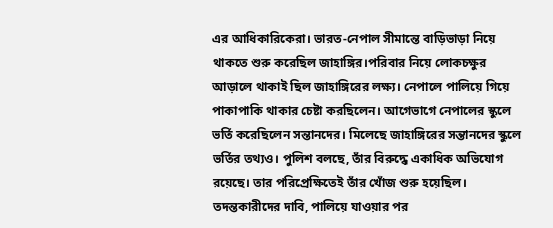এর আধিকারিকেরা। ভারত-নেপাল সীমান্তে বাড়িভাড়া নিয়ে থাকতে শুরু করেছিল জাহাঙ্গির।পরিবার নিয়ে লোকচক্ষুর আড়ালে থাকাই ছিল জাহাঙ্গিরের লক্ষ্য। নেপালে পালিয়ে গিয়ে পাকাপাকি থাকার চেষ্টা করছিলেন। আগেভাগে নেপালের স্কুলে ভর্তি করেছিলেন সন্তানদের। মিলেছে জাহাঙ্গিরের সন্তানদের স্কুলে ভর্তির তথ্যও। পুলিশ বলছে, তাঁর বিরুদ্ধে একাধিক অভিযোগ রয়েছে। তার পরিপ্রেক্ষিতেই তাঁর খোঁজ শুরু হয়েছিল। তদন্তকারীদের দাবি, পালিয়ে যাওয়ার পর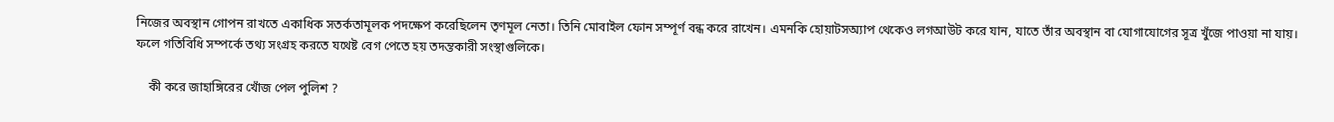নিজের অবস্থান গোপন রাখতে একাধিক সতর্কতামূলক পদক্ষেপ করেছিলেন তৃণমূল নেতা। তিনি মোবাইল ফোন সম্পূর্ণ বন্ধ করে রাখেন। এমনকি হোয়াটসঅ্যাপ থেকেও লগআউট করে যান, যাতে তাঁর অবস্থান বা যোগাযোগের সূত্র খুঁজে পাওয়া না যায়। ফলে গতিবিধি সম্পর্কে তথ্য সংগ্রহ করতে যথেষ্ট বেগ পেতে হয় তদন্তকারী সংস্থাগুলিকে।

    কী করে জাহাঙ্গিরের খোঁজ পেল পুলিশ ?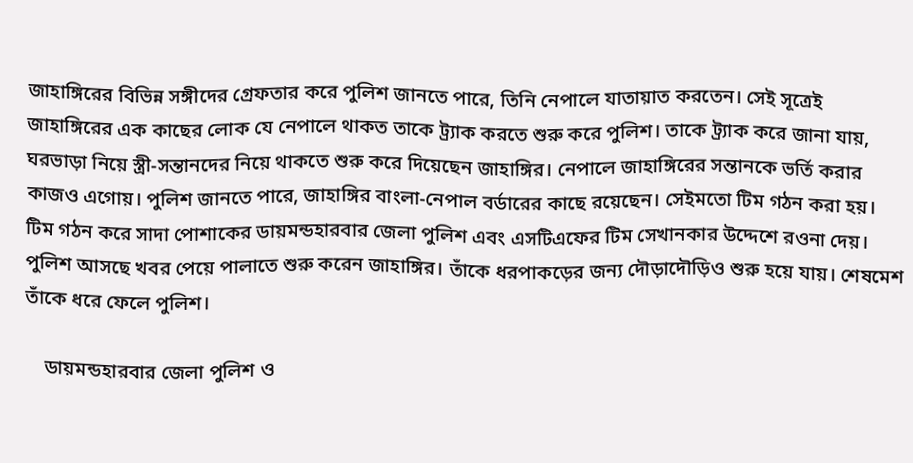জাহাঙ্গিরের বিভিন্ন সঙ্গীদের গ্রেফতার করে পুলিশ জানতে পারে, তিনি নেপালে যাতায়াত করতেন। সেই সূত্রেই জাহাঙ্গিরের এক কাছের লোক যে নেপালে থাকত তাকে ট্র্যাক করতে শুরু করে পুলিশ। তাকে ট্র্যাক করে জানা যায়, ঘরভাড়া নিয়ে স্ত্রী-সন্তানদের নিয়ে থাকতে শুরু করে দিয়েছেন জাহাঙ্গির। নেপালে জাহাঙ্গিরের সন্তানকে ভর্তি করার কাজও এগোয়। পুলিশ জানতে পারে, জাহাঙ্গির বাংলা-নেপাল বর্ডারের কাছে রয়েছেন। সেইমতো টিম গঠন করা হয়। টিম গঠন করে সাদা পোশাকের ডায়মন্ডহারবার জেলা পুলিশ এবং এসটিএফের টিম সেখানকার উদ্দেশে রওনা দেয়। পুলিশ আসছে খবর পেয়ে পালাতে শুরু করেন জাহাঙ্গির। তাঁকে ধরপাকড়ের জন্য দৌড়াদৌড়িও শুরু হয়ে যায়। শেষমেশ তাঁকে ধরে ফেলে পুলিশ।

    ডায়মন্ডহারবার জেলা পুলিশ ও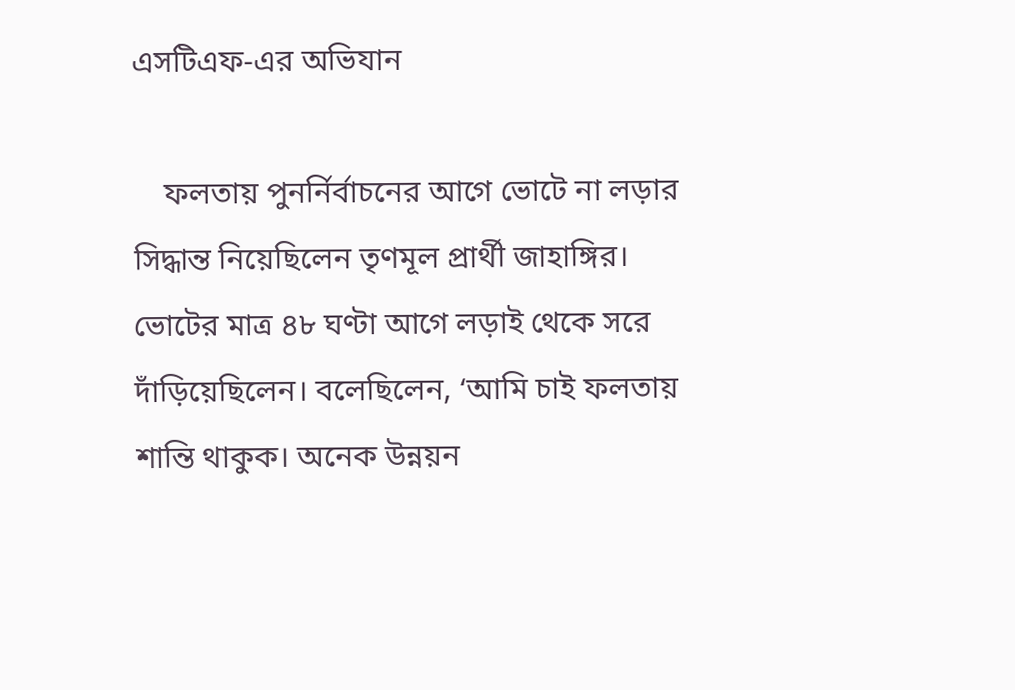এসটিএফ-এর অভিযান

    ফলতায় পুনর্নির্বাচনের আগে ভোটে না লড়ার সিদ্ধান্ত নিয়েছিলেন তৃণমূল প্রার্থী জাহাঙ্গির। ভোটের মাত্র ৪৮ ঘণ্টা আগে লড়াই থেকে সরে দাঁড়িয়েছিলেন। বলেছিলেন, ‘আমি চাই ফলতায় শান্তি থাকুক। অনেক উন্নয়ন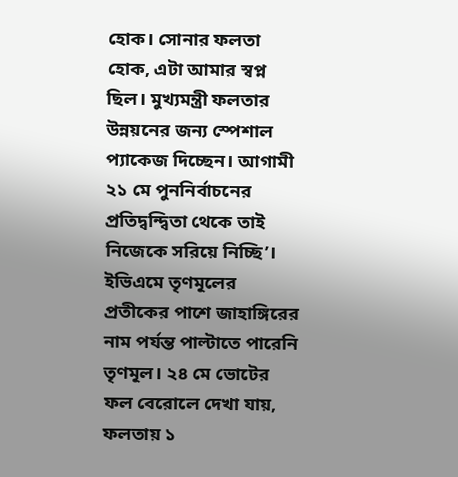হোক। সোনার ফলতা হোক, এটা আমার স্বপ্ন ছিল। মুখ্যমন্ত্রী ফলতার উন্নয়নের জন্য স্পেশাল প্যাকেজ দিচ্ছেন। আগামী ২১ মে পুননির্বাচনের প্রতিদ্বন্দ্বিতা থেকে তাই নিজেকে সরিয়ে নিচ্ছি’। ইভিএমে তৃণমূলের প্রতীকের পাশে জাহাঙ্গিরের নাম পর্যন্ত পাল্টাতে পারেনি তৃণমূল। ২৪ মে ভোটের ফল বেরোলে দেখা যায়, ফলতায় ১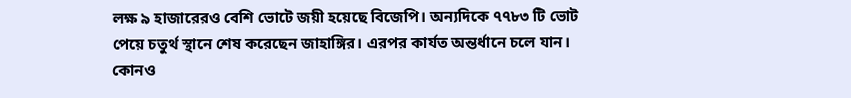লক্ষ ৯ হাজারেরও বেশি ভোটে জয়ী হয়েছে বিজেপি। অন্যদিকে ৭৭৮৩ টি ভোট পেয়ে চতুর্থ স্থানে শেষ করেছেন জাহাঙ্গির। এরপর কার্যত অন্তর্ধানে চলে যান। কোনও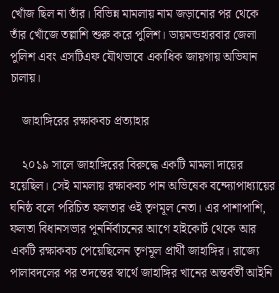খোঁজ ছিল না তাঁর। বিভিন্ন মামলায় নাম জড়ানোর পর থেকে তাঁর খোঁজে তল্লাশি শুরু করে পুলিশ। ডায়মন্ডহারবার জেলা পুলিশ এবং এসটিএফ যৌথভাবে একাধিক জায়গায় অভিযান চালায়।

    জাহাঙ্গিরের রক্ষাকবচ প্রত্যাহার

    ২০১৯ সালে জাহাঙ্গিরের বিরুদ্ধে একটি মামলা দায়ের হয়েছিল। সেই মামলায় রক্ষাকবচ পান অভিষেক বন্দ্যোপাধ্যায়ের ঘনিষ্ঠ বলে পরিচিত ফলতার ওই তৃণমূল নেতা। এর পাশাপাশি, ফলতা বিধানসভার পুনর্নির্বাচনের আগে হাইকোর্ট থেকে আর একটি রক্ষাকবচ পেয়েছিলেন তৃণমূল প্রার্থী জাহাঙ্গির। রাজ্যে পালাবদলের পর তদন্তের স্বার্থে জাহাঙ্গির খানের অন্তর্বর্তী আইনি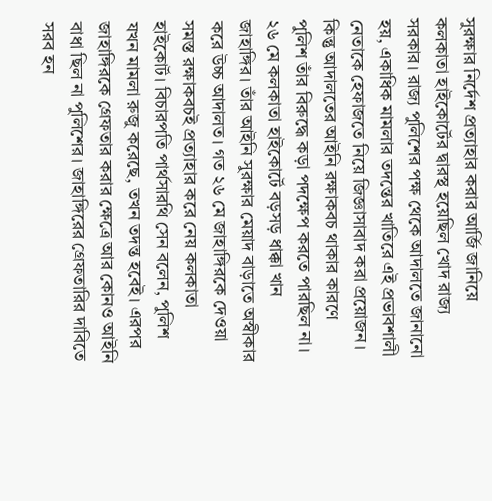সুরক্ষার নির্দেশ প্রত্যাহার করার আর্জি জানিয়ে কলকাতা হাইকোর্টের দ্বারস্থ হয়েছিল খোদ রাজ্য সরকার। রাজ্য পুলিশের পক্ষ থেকে আদালতে জানানো হয়, একাধিক মামলার তদন্তের খাতিরে এই প্রভাবশালী নেতাকে হেফাজতে নিয়ে জিজ্ঞাসাবাদ করা প্রয়োজন। কিন্তু আদালতের আইনি রক্ষাকবচ থাকার কারণে পুলিশ তাঁর বিরুদ্ধে কড়া পদক্ষেপ করতে পারছিল না। ২৬ মে কলকাতা হাইকোর্টে বড়সড় ধাক্কা খান জাহাঙ্গির। তাঁর আইনি সুরক্ষার মেয়াদ বাড়াতে অস্বীকার করে উচ্চ আদালত। গত ২৬ মে জাহাঙ্গিরকে দেওয়া সমস্ত রক্ষাকবচই প্রত্যাহার করে নেয় কলকাতা হাইকোর্ট। বিচারপতি পার্থসারথি সেন বলেন, পুলিশ যখন মামলা রুজু করেছে, তখন তদন্ত হবেই। এরপর জাহাঙ্গিরকে গ্রেফতার করার ক্ষেত্রে আর কোনও আইনি বাধা ছিল না পুলিশের। জাহাঙ্গিরের গ্রেফতারির দাবিতে সরব হন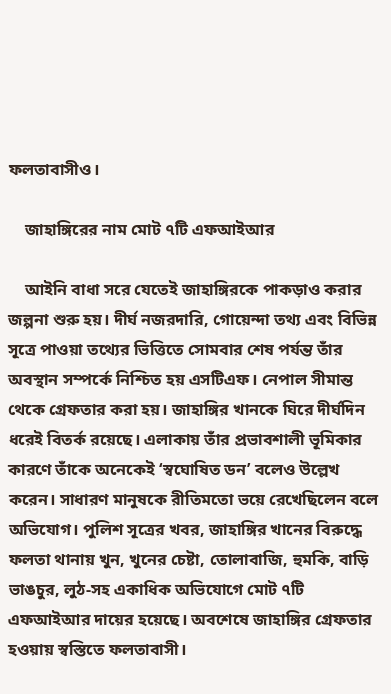ফলতাবাসীও।

    জাহাঙ্গিরের নাম মোট ৭টি এফআইআর

    আইনি বাধা সরে যেতেই জাহাঙ্গিরকে পাকড়াও করার জল্পনা শুরু হয়। দীর্ঘ নজরদারি, গোয়েন্দা তথ্য এবং বিভিন্ন সূত্রে পাওয়া তথ্যের ভিত্তিতে সোমবার শেষ পর্যন্ত তাঁর অবস্থান সম্পর্কে নিশ্চিত হয় এসটিএফ। নেপাল সীমান্ত থেকে গ্রেফতার করা হয়। জাহাঙ্গির খানকে ঘিরে দীর্ঘদিন ধরেই বিতর্ক রয়েছে। এলাকায় তাঁর প্রভাবশালী ভূমিকার কারণে তাঁকে অনেকেই ‘স্বঘোষিত ডন’ বলেও উল্লেখ করেন। সাধারণ মানুষকে রীতিমতো ভয়ে রেখেছিলেন বলে অভিযোগ। পুলিশ সূত্রের খবর, জাহাঙ্গির খানের বিরুদ্ধে ফলতা থানায় খুন, খুনের চেষ্টা, তোলাবাজি, হুমকি, বাড়ি ভাঙচুর, লুঠ-সহ একাধিক অভিযোগে মোট ৭টি এফআইআর দায়ের হয়েছে। অবশেষে জাহাঙ্গির গ্রেফতার হওয়ায় স্বস্তিতে ফলতাবাসী।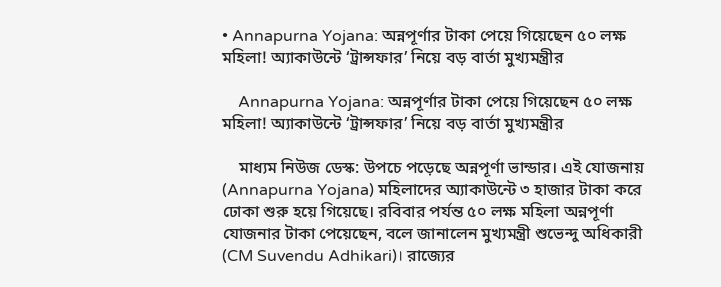• Annapurna Yojana: অন্নপূর্ণার টাকা পেয়ে গিয়েছেন ৫০ লক্ষ মহিলা! অ্যাকাউন্টে ‘ট্রান্সফার’ নিয়ে বড় বার্তা মুখ্যমন্ত্রীর

    Annapurna Yojana: অন্নপূর্ণার টাকা পেয়ে গিয়েছেন ৫০ লক্ষ মহিলা! অ্যাকাউন্টে ‘ট্রান্সফার’ নিয়ে বড় বার্তা মুখ্যমন্ত্রীর

    মাধ্যম নিউজ ডেস্ক: উপচে পড়েছে অন্নপূর্ণা ভান্ডার। এই যোজনায় (Annapurna Yojana) মহিলাদের অ্যাকাউন্টে ৩ হাজার টাকা করে ঢোকা শুরু হয়ে গিয়েছে। রবিবার পর্যন্ত ৫০ লক্ষ মহিলা অন্নপূর্ণা যোজনার টাকা পেয়েছেন, বলে জানালেন মুখ্যমন্ত্রী শুভেন্দু অধিকারী (CM Suvendu Adhikari)। রাজ্যের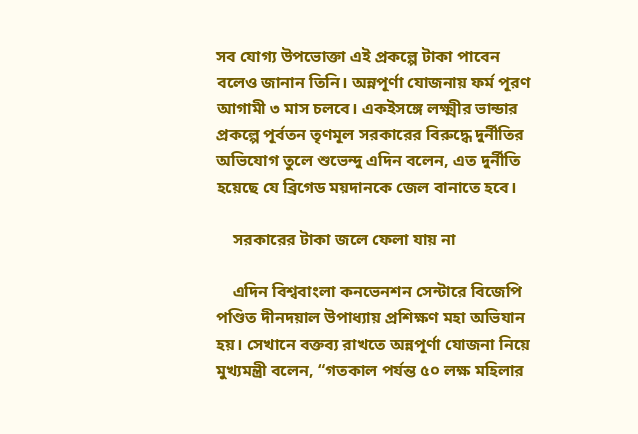সব যোগ্য উপভোক্তা এই প্রকল্পে টাকা পাবেন বলেও জানান তিনি। অন্নপূর্ণা যোজনায় ফর্ম পূরণ আগামী ৩ মাস চলবে। একইসঙ্গে লক্ষ্মীর ভান্ডার প্রকল্পে পূর্বতন তৃণমূল সরকারের বিরুদ্ধে দুর্নীতির অভিযোগ তুলে শুভেন্দু এদিন বলেন, এত দুর্নীতি হয়েছে যে ব্রিগেড ময়দানকে জেল বানাতে হবে।

    সরকারের টাকা জলে ফেলা যায় না

    এদিন বিশ্ববাংলা কনভেনশন সেন্টারে বিজেপি পণ্ডিত দীনদয়াল উপাধ্যায় প্রশিক্ষণ মহা অভিযান হয়। সেখানে বক্তব্য রাখতে অন্নপূর্ণা যোজনা নিয়ে মুখ্যমন্ত্রী বলেন, “গতকাল পর্যন্ত ৫০ লক্ষ মহিলার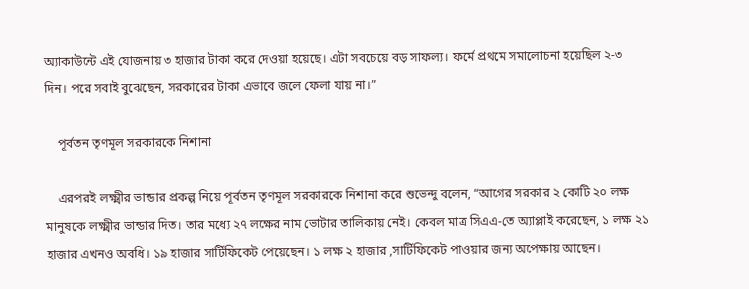অ্যাকাউন্টে এই যোজনায় ৩ হাজার টাকা করে দেওয়া হয়েছে। এটা সবচেয়ে বড় সাফল্য। ফর্মে প্রথমে সমালোচনা হয়েছিল ২-৩ দিন। পরে সবাই বুঝেছেন, সরকারের টাকা এভাবে জলে ফেলা যায় না।”

    পূর্বতন তৃণমূল সরকারকে নিশানা

    এরপরই লক্ষ্মীর ভান্ডার প্রকল্প নিয়ে পূর্বতন তৃণমূল সরকারকে নিশানা করে শুভেন্দু বলেন, “আগের সরকার ২ কোটি ২০ লক্ষ মানুষকে লক্ষ্মীর ভান্ডার দিত। তার মধ্যে ২৭ লক্ষের নাম ভোটার তালিকায় নেই। কেবল মাত্র সিএএ-তে অ্যাপ্লাই করেছেন, ১ লক্ষ ২১ হাজার এখনও অবধি। ১৯ হাজার সার্টিফিকেট পেয়েছেন। ১ লক্ষ ২ হাজার ,সার্টিফিকেট পাওয়ার জন্য অপেক্ষায় আছেন।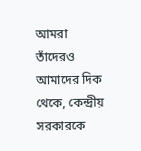আমরা তাঁদেরও আমাদের দিক থেকে, কেন্দ্রীয় সরকারকে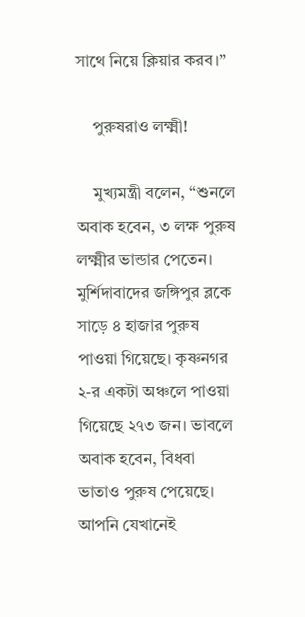সাথে নিয়ে ক্লিয়ার করব।”

    পুরুষরাও লক্ষ্মী!

    মুখ্যমন্ত্রী বলেন, “শুনলে অবাক হবেন, ৩ লক্ষ পুরুষ লক্ষ্মীর ভান্ডার পেতেন। মুর্শিদাবাদের জঙ্গিপুর ব্লকে সাড়ে ৪ হাজার পুরুষ পাওয়া গিয়েছে। কৃষ্ণনগর ২-র একটা অঞ্চলে পাওয়া গিয়েছে ২৭৩ জন। ভাবলে অবাক হবেন, বিধবা ভাতাও পুরুষ পেয়েছে। আপনি যেখানেই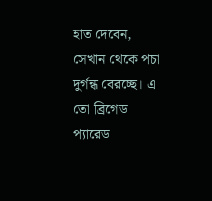হাত দেবেন, সেখান থেকে পচা দুর্গন্ধ বেরচ্ছে। এ তো ব্রিগেড প্যারেড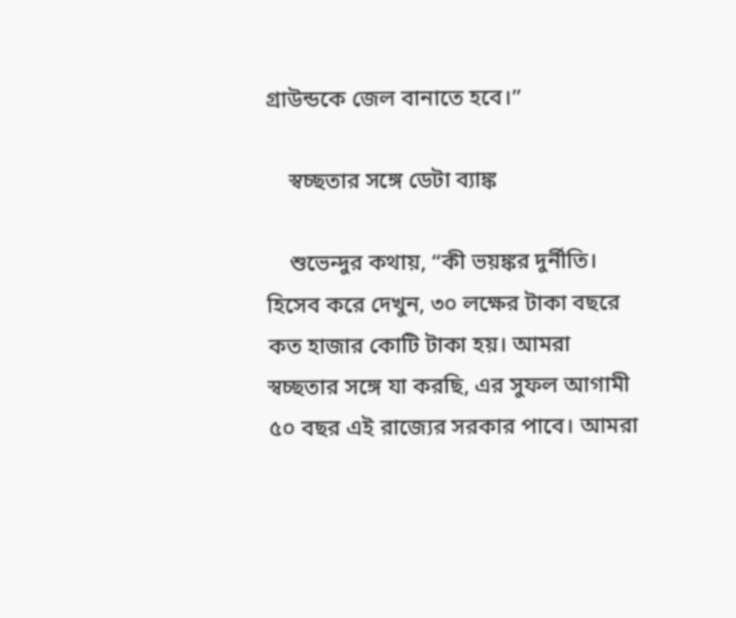গ্রাউন্ডকে জেল বানাতে হবে।”

    স্বচ্ছতার সঙ্গে ডেটা ব্যাঙ্ক

    শুভেন্দুর কথায়, “কী ভয়ঙ্কর দুর্নীতি। হিসেব করে দেখুন, ৩০ লক্ষের টাকা বছরে কত হাজার কোটি টাকা হয়। আমরা স্বচ্ছতার সঙ্গে যা করছি, এর সুফল আগামী ৫০ বছর এই রাজ্যের সরকার পাবে। আমরা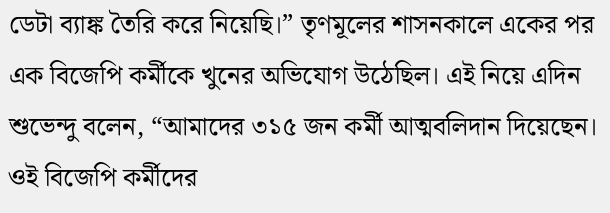ডেটা ব্যাঙ্ক তৈরি করে নিয়েছি।” তৃণমূলের শাসনকালে একের পর এক বিজেপি কর্মীকে খুনের অভিযোগ উঠেছিল। এই নিয়ে এদিন শুভেন্দু বলেন, “আমাদের ৩১৫ জন কর্মী আত্মবলিদান দিয়েছেন। ওই বিজেপি কর্মীদের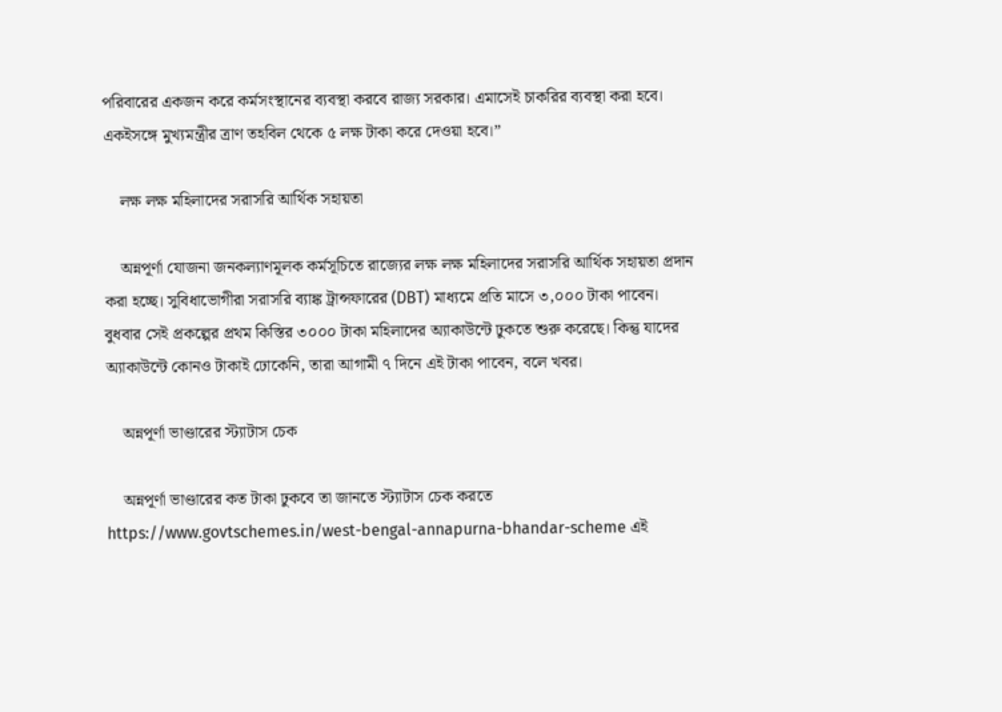পরিবারের একজন করে কর্মসংস্থানের ব্যবস্থা করবে রাজ্য সরকার। এমাসেই চাকরির ব্যবস্থা করা হবে। একইসঙ্গে মুখ্যমন্ত্রীর ত্রাণ তহবিল থেকে ৫ লক্ষ টাকা করে দেওয়া হবে।”

    লক্ষ লক্ষ মহিলাদের সরাসরি আর্থিক সহায়তা

    অন্নপূর্ণা যোজনা জনকল্যাণমূলক কর্মসূচিতে রাজ্যের লক্ষ লক্ষ মহিলাদের সরাসরি আর্থিক সহায়তা প্রদান করা হচ্ছে। সুবিধাভোগীরা সরাসরি ব্যাঙ্ক ট্রান্সফারের (DBT) মাধ্যমে প্রতি মাসে ৩,০০০ টাকা পাবেন। বুধবার সেই প্রকল্পের প্রথম কিস্তির ৩০০০ টাকা মহিলাদের অ্যাকাউন্টে ঢুকতে শুরু করেছে। কিন্তু যাদের অ্যাকাউন্টে কোনও টাকাই ঢোকেনি, তারা আগামী ৭ দিনে এই টাকা পাবেন, বলে খবর।

    অন্নপূর্ণা ভাণ্ডারের স্ট্যাটাস চেক

    অন্নপূর্ণা ভাণ্ডারের কত টাকা ঢুকবে তা জানতে স্ট্যাটাস চেক করতে https://www.govtschemes.in/west-bengal-annapurna-bhandar-scheme এই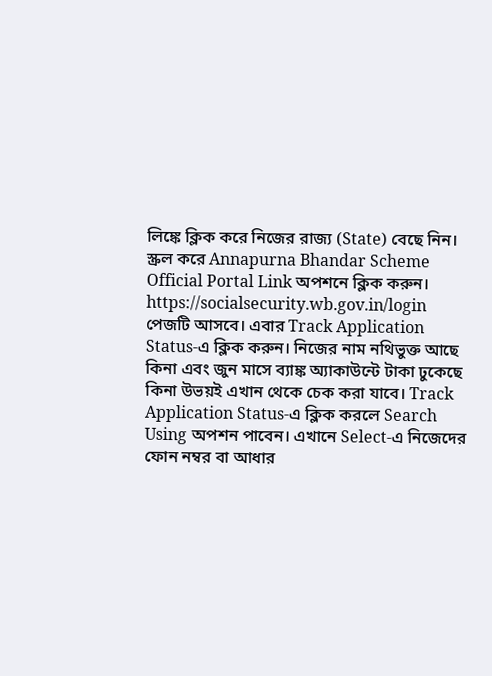লিঙ্কে ক্লিক করে নিজের রাজ্য (State) বেছে নিন। স্ক্রল করে Annapurna Bhandar Scheme Official Portal Link অপশনে ক্লিক করুন। https://socialsecurity.wb.gov.in/login পেজটি আসবে। এবার Track Application Status-এ ক্লিক করুন। নিজের নাম নথিভুক্ত আছে কিনা এবং জুন মাসে ব্যাঙ্ক অ্যাকাউন্টে টাকা ঢুকেছে কিনা উভয়ই এখান থেকে চেক করা যাবে। Track Application Status-এ ক্লিক করলে Search Using অপশন পাবেন। এখানে Select-এ নিজেদের ফোন নম্বর বা আধার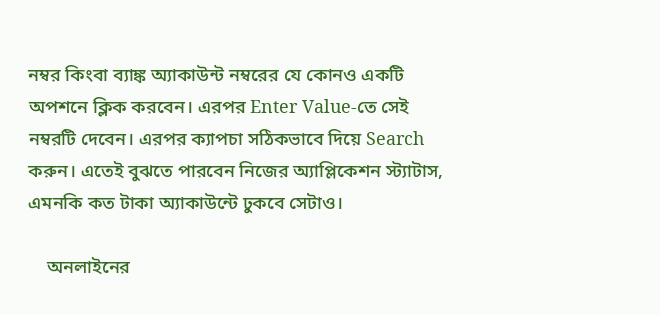নম্বর কিংবা ব্যাঙ্ক অ্যাকাউন্ট নম্বরের যে কোনও একটি অপশনে ক্লিক করবেন। এরপর Enter Value-তে সেই নম্বরটি দেবেন। এরপর ক্যাপচা সঠিকভাবে দিয়ে Search করুন। এতেই বুঝতে পারবেন নিজের অ্যাপ্লিকেশন স্ট্যাটাস, এমনকি কত টাকা অ্যাকাউন্টে ঢুকবে সেটাও।

    অনলাইনের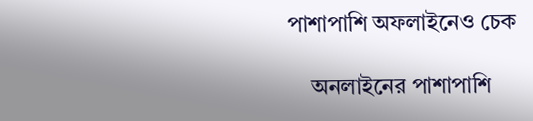পাশাপাশি অফলাইনেও চেক

    অনলাইনের পাশাপাশি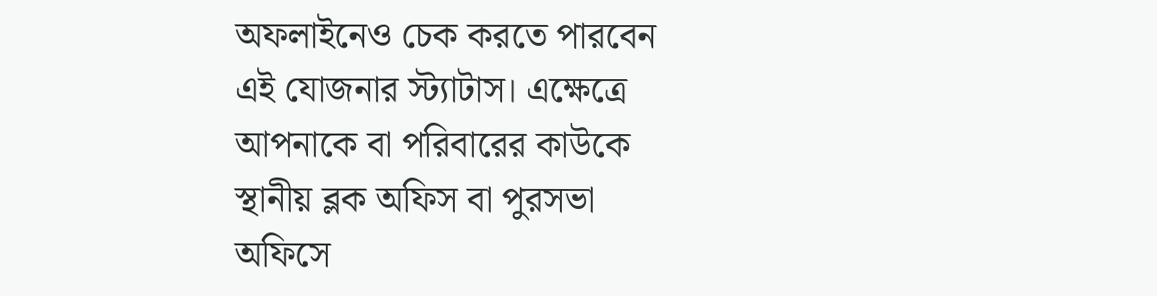অফলাইনেও চেক করতে পারবেন এই যোজনার স্ট্যাটাস। এক্ষেত্রে আপনাকে বা পরিবারের কাউকে স্থানীয় ব্লক অফিস বা পুরসভা অফিসে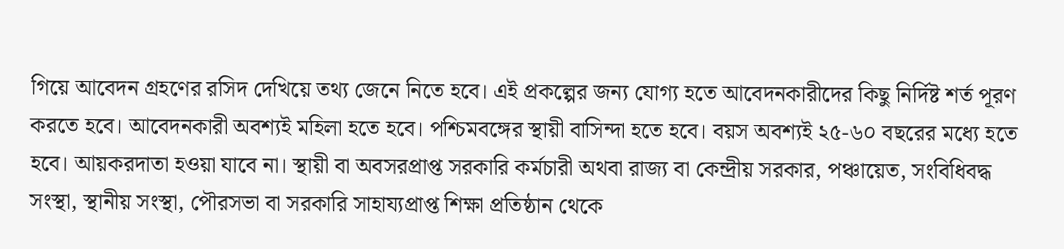গিয়ে আবেদন গ্রহণের রসিদ দেখিয়ে তথ্য জেনে নিতে হবে। এই প্রকল্পের জন্য যোগ্য হতে আবেদনকারীদের কিছু নির্দিষ্ট শর্ত পূরণ করতে হবে। আবেদনকারী অবশ্যই মহিলা হতে হবে। পশ্চিমবঙ্গের স্থায়ী বাসিন্দা হতে হবে। বয়স অবশ্যই ২৫-৬০ বছরের মধ্যে হতে হবে। আয়করদাতা হওয়া যাবে না। স্থায়ী বা অবসরপ্রাপ্ত সরকারি কর্মচারী অথবা রাজ্য বা কেন্দ্রীয় সরকার, পঞ্চায়েত, সংবিধিবদ্ধ সংস্থা, স্থানীয় সংস্থা, পৌরসভা বা সরকারি সাহায্যপ্রাপ্ত শিক্ষা প্রতিষ্ঠান থেকে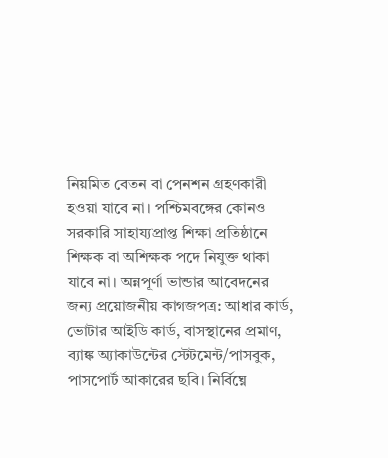নিয়মিত বেতন বা পেনশন গ্রহণকারী হওয়া যাবে না। পশ্চিমবঙ্গের কোনও সরকারি সাহায্যপ্রাপ্ত শিক্ষা প্রতিষ্ঠানে শিক্ষক বা অশিক্ষক পদে নিযুক্ত থাকা যাবে না। অন্নপূর্ণা ভান্ডার আবেদনের জন্য প্রয়োজনীয় কাগজপত্র: আধার কার্ড, ভোটার আইডি কার্ড, বাসস্থানের প্রমাণ, ব্যাঙ্ক অ্যাকাউন্টের স্টেটমেন্ট/পাসবুক, পাসপোর্ট আকারের ছবি। নির্বিঘ্নে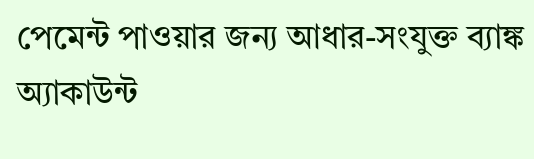পেমেন্ট পাওয়ার জন্য আধার-সংযুক্ত ব্যাঙ্ক অ্যাকাউন্ট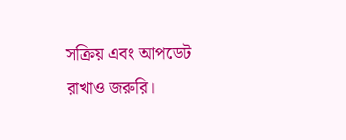সক্রিয় এবং আপডেট রাখাও জরুরি।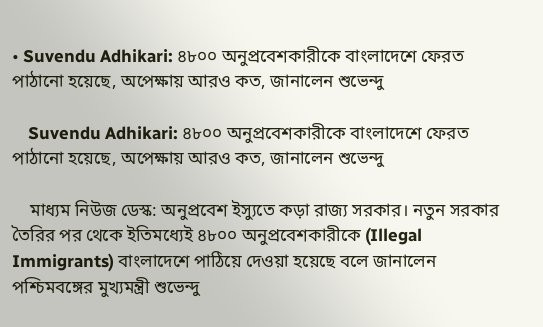• Suvendu Adhikari: ৪৮০০ অনুপ্রবেশকারীকে বাংলাদেশে ফেরত পাঠানো হয়েছে, অপেক্ষায় আরও কত, জানালেন শুভেন্দু

    Suvendu Adhikari: ৪৮০০ অনুপ্রবেশকারীকে বাংলাদেশে ফেরত পাঠানো হয়েছে, অপেক্ষায় আরও কত, জানালেন শুভেন্দু

    মাধ্যম নিউজ ডেস্ক: অনুপ্রবেশ ইস্যুতে কড়া রাজ্য সরকার। নতুন সরকার তৈরির পর থেকে ইতিমধ্যেই ৪৮০০ অনুপ্রবেশকারীকে (Illegal Immigrants) বাংলাদেশে পাঠিয়ে দেওয়া হয়েছে বলে জানালেন পশ্চিমবঙ্গের মুখ্যমন্ত্রী শুভেন্দু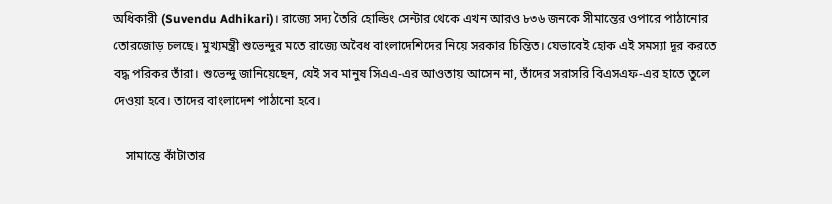অধিকারী (Suvendu Adhikari)। রাজ্যে সদ্য তৈরি হোল্ডিং সেন্টার থেকে এখন আরও ৮৩৬ জনকে সীমান্তের ওপারে পাঠানোর তোরজোড় চলছে। মুখ্যমন্ত্রী শুভেন্দুর মতে রাজ্যে অবৈধ বাংলাদেশিদের নিয়ে সরকার চিন্তিত। যেভাবেই হোক এই সমস্যা দূর করতে বদ্ধ পরিকর তাঁরা। শুভেন্দু জানিয়েছেন, যেই সব মানুষ সিএএ-এর আওতায় আসেন না, তাঁদের সরাসরি বিএসএফ-এর হাতে তুলে দেওয়া হবে। তাদের বাংলাদেশ পাঠানো হবে।

    সামান্তে কাঁটাতার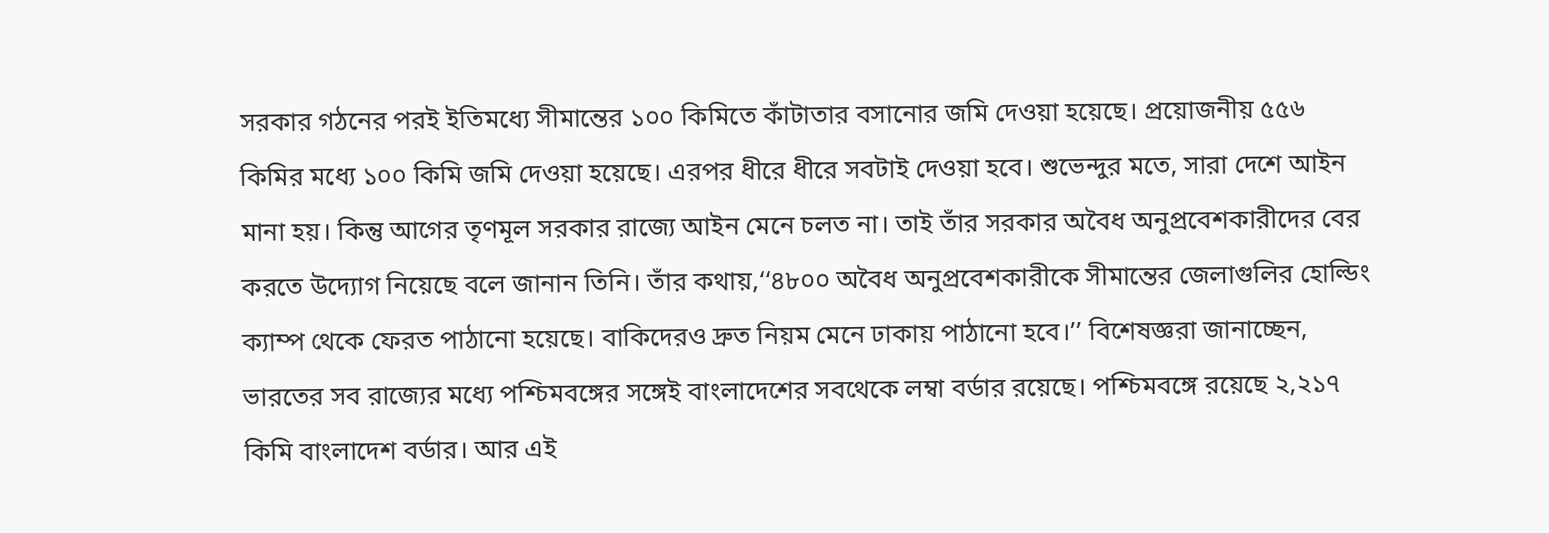সরকার গঠনের পরই ইতিমধ্যে সীমান্তের ১০০ কিমিতে কাঁটাতার বসানোর জমি দেওয়া হয়েছে। প্রয়োজনীয় ৫৫৬ কিমির মধ্যে ১০০ কিমি জমি দেওয়া হয়েছে। এরপর ধীরে ধীরে সবটাই দেওয়া হবে। শুভেন্দুর মতে, সারা দেশে আইন মানা হয়। কিন্তু আগের তৃণমূল সরকার রাজ্যে আইন মেনে চলত না। তাই তাঁর সরকার অবৈধ অনুপ্রবেশকারীদের বের করতে উদ্যোগ নিয়েছে বলে জানান তিনি। তাঁর কথায়,‘‘৪৮০০ অবৈধ অনুপ্রবেশকারীকে সীমান্তের জেলাগুলির হোল্ডিং ক্যাম্প থেকে ফেরত পাঠানো হয়েছে। বাকিদেরও দ্রুত নিয়ম মেনে ঢাকায় পাঠানো হবে।’’ বিশেষজ্ঞরা জানাচ্ছেন, ভারতের সব রাজ্যের মধ্যে পশ্চিমবঙ্গের সঙ্গেই বাংলাদেশের সবথেকে লম্বা বর্ডার রয়েছে। পশ্চিমবঙ্গে রয়েছে ২,২১৭ কিমি বাংলাদেশ বর্ডার। আর এই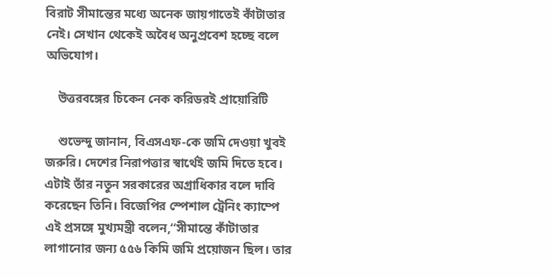বিরাট সীমান্তের মধ্যে অনেক জায়গাতেই কাঁটাতার নেই। সেখান থেকেই অবৈধ অনুপ্রবেশ হচ্ছে বলে অভিযোগ।

    উত্তরবঙ্গের চিকেন নেক করিডরই প্রায়োরিটি

    শুভেন্দু জানান, বিএসএফ-কে জমি দেওয়া খুবই জরুরি। দেশের নিরাপত্তার স্বার্থেই জমি দিতে হবে। এটাই তাঁর নতুন সরকারের অগ্রাধিকার বলে দাবি করেছেন তিনি। বিজেপির স্পেশাল ট্রেনিং ক্যাম্পে এই প্রসঙ্গে মুখ্যমন্ত্রী বলেন,‘‘সীমান্তে কাঁটাতার লাগানোর জন্য ৫৫৬ কিমি জমি প্রয়োজন ছিল। তার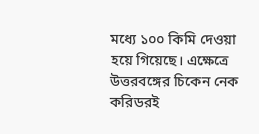মধ্যে ১০০ কিমি দেওয়া হয়ে গিয়েছে। এক্ষেত্রে উত্তরবঙ্গের চিকেন নেক করিডরই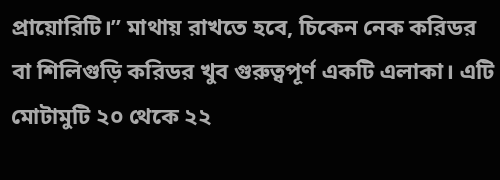প্রায়োরিটি।’’ মাথায় রাখতে হবে, চিকেন নেক করিডর বা শিলিগুড়ি করিডর খুব গুরুত্বপূর্ণ একটি এলাকা। এটি মোটামুটি ২০ থেকে ২২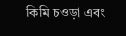কিমি চওড়া এবং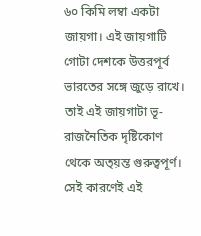৬০ কিমি লম্বা একটা জায়গা। এই জায়গাটি গোটা দেশকে উত্তরপূর্ব ভারতের সঙ্গে জুড়ে রাখে। তাই এই জায়গাটা ভূ-রাজনৈতিক দৃষ্টিকোণ থেকে অত্য়ন্ত গুরুত্বপূর্ণ। সেই কারণেই এই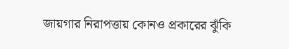জায়গার নিরাপত্তায় কোনও প্রকারের ঝুঁকি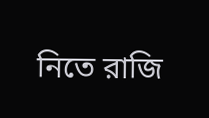নিতে রাজি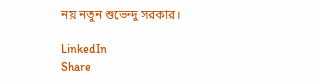নয় নতুন শুভেন্দু সরকার।

LinkedIn
Share